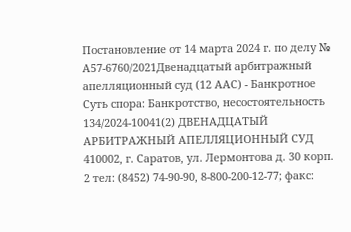Постановление от 14 марта 2024 г. по делу № А57-6760/2021Двенадцатый арбитражный апелляционный суд (12 ААС) - Банкротное Суть спора: Банкротство, несостоятельность 134/2024-10041(2) ДВЕНАДЦАТЫЙ АРБИТРАЖНЫЙ АПЕЛЛЯЦИОННЫЙ СУД 410002, г. Саратов, ул. Лермонтова д. 30 корп. 2 тел: (8452) 74-90-90, 8-800-200-12-77; факс: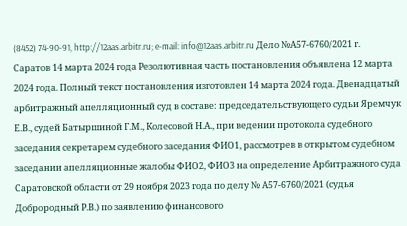(8452) 74-90-91, http://12aas.arbitr.ru; e-mail: info@12aas.arbitr.ru Дело №А57-6760/2021 г. Саратов 14 марта 2024 года Резолютивная часть постановления объявлена 12 марта 2024 года. Полный текст постановления изготовлен 14 марта 2024 года. Двенадцатый арбитражный апелляционный суд в составе: председательствующего судьи Яремчук Е.В., судей Батыршиной Г.М., Колесовой Н.А., при ведении протокола судебного заседания секретарем судебного заседания ФИО1, рассмотрев в открытом судебном заседании апелляционные жалобы ФИО2, ФИО3 на определение Арбитражного суда Саратовской области от 29 ноября 2023 года по делу № А57-6760/2021 (судья Доброродный Р.В.) по заявлению финансового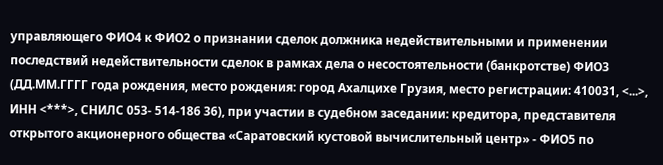управляющего ФИО4 к ФИО2 о признании сделок должника недействительными и применении последствий недействительности сделок в рамках дела о несостоятельности (банкротстве) ФИО3 (ДД.ММ.ГГГГ года рождения, место рождения: город Ахалцихе Грузия, место регистрации: 410031, <...>, ИНН <***>, СНИЛС 053- 514-186 36), при участии в судебном заседании: кредитора, представителя открытого акционерного общества «Саратовский кустовой вычислительный центр» - ФИО5 по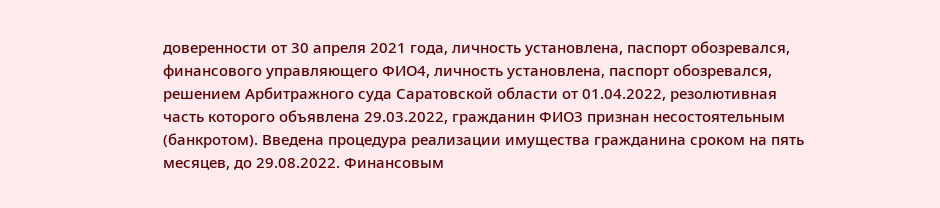доверенности от 30 апреля 2021 года, личность установлена, паспорт обозревался, финансового управляющего ФИО4, личность установлена, паспорт обозревался, решением Арбитражного суда Саратовской области от 01.04.2022, резолютивная часть которого объявлена 29.03.2022, гражданин ФИО3 признан несостоятельным (банкротом). Введена процедура реализации имущества гражданина сроком на пять месяцев, до 29.08.2022. Финансовым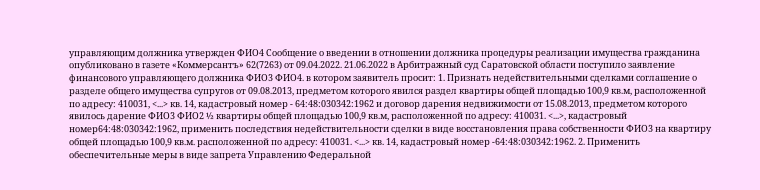управляющим должника утвержден ФИО4 Сообщение о введении в отношении должника процедуры реализации имущества гражданина опубликовано в газете «Коммерсантъ» 62(7263) от 09.04.2022. 21.06.2022 в Арбитражный суд Саратовской области поступило заявление финансового управляющего должника ФИО3 ФИО4. в котором заявитель просит: 1. Признать недействительными сделками соглашение о разделе общего имущества супругов от 09.08.2013, предметом которого явился раздел квартиры общей площадью 100,9 кв.м, расположенной по адресу: 410031, <...> кв. 14, кадастровый номер - 64:48:030342:1962 и договор дарения недвижимости от 15.08.2013, предметом которого явилось дарение ФИО3 ФИО2 ½ квартиры общей площадью 100,9 кв.м, расположенной по адресу: 410031. <...>, кадастровый номер64:48:030342:1962, применить последствия недействительности сделки в виде восстановления права собственности ФИО3 на квартиру общей площадью 100,9 кв.м. расположенной по адресу: 410031. <...> кв. 14, кадастровый номер -64:48:030342:1962. 2. Применить обеспечительные меры в виде запрета Управлению Федеральной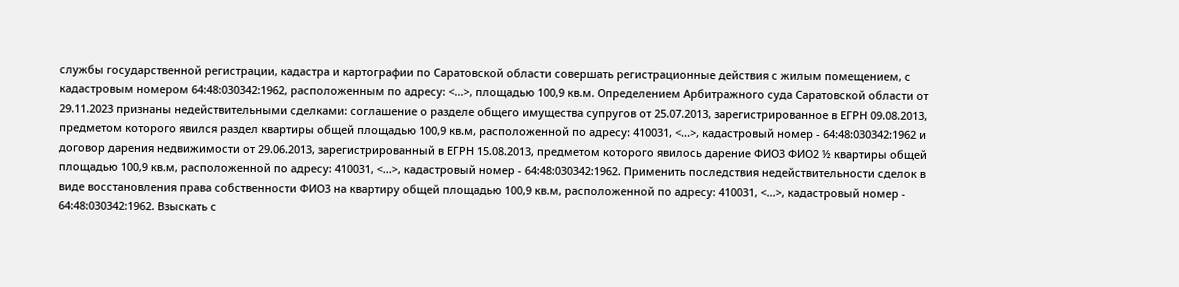службы государственной регистрации, кадастра и картографии по Саратовской области совершать регистрационные действия с жилым помещением, с кадастровым номером 64:48:030342:1962, расположенным по адресу: <...>, площадью 100,9 кв.м. Определением Арбитражного суда Саратовской области от 29.11.2023 признаны недействительными сделками: соглашение о разделе общего имущества супругов от 25.07.2013, зарегистрированное в ЕГРН 09.08.2013, предметом которого явился раздел квартиры общей площадью 100,9 кв.м, расположенной по адресу: 410031, <...>, кадастровый номер - 64:48:030342:1962 и договор дарения недвижимости от 29.06.2013, зарегистрированный в ЕГРН 15.08.2013, предметом которого явилось дарение ФИО3 ФИО2 ½ квартиры общей площадью 100,9 кв.м, расположенной по адресу: 410031, <...>, кадастровый номер - 64:48:030342:1962. Применить последствия недействительности сделок в виде восстановления права собственности ФИО3 на квартиру общей площадью 100,9 кв.м, расположенной по адресу: 410031, <...>, кадастровый номер - 64:48:030342:1962. Взыскать с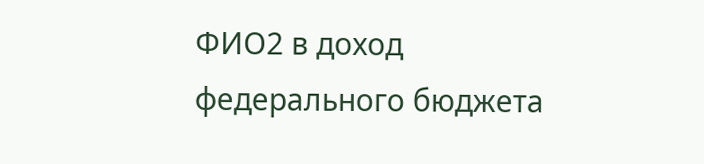ФИО2 в доход федерального бюджета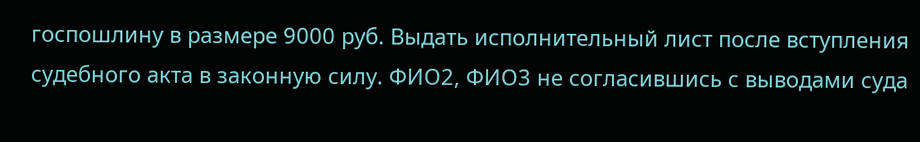госпошлину в размере 9000 руб. Выдать исполнительный лист после вступления судебного акта в законную силу. ФИО2, ФИО3 не согласившись с выводами суда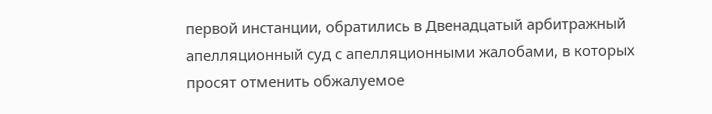первой инстанции, обратились в Двенадцатый арбитражный апелляционный суд с апелляционными жалобами, в которых просят отменить обжалуемое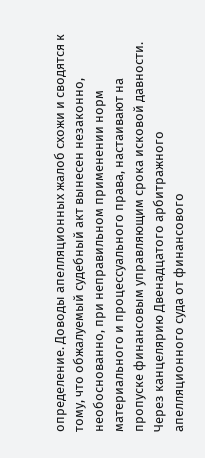определение. Доводы апелляционных жалоб схожи и сводятся к тому, что обжалуемый судебный акт вынесен незаконно, необоснованно, при неправильном применении норм материального и процессуального права, настаивают на пропуске финансовым управляющим срока исковой давности. Через канцелярию Двенадцатого арбитражного апелляционного суда от финансового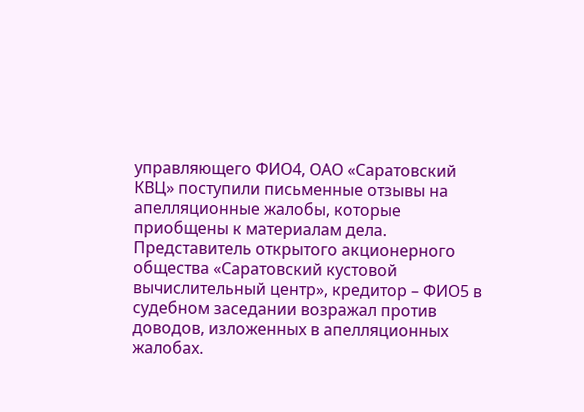управляющего ФИО4, ОАО «Саратовский КВЦ» поступили письменные отзывы на апелляционные жалобы, которые приобщены к материалам дела. Представитель открытого акционерного общества «Саратовский кустовой вычислительный центр», кредитор – ФИО5 в судебном заседании возражал против доводов, изложенных в апелляционных жалобах.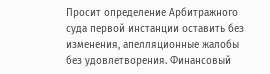Просит определение Арбитражного суда первой инстанции оставить без изменения, апелляционные жалобы без удовлетворения. Финансовый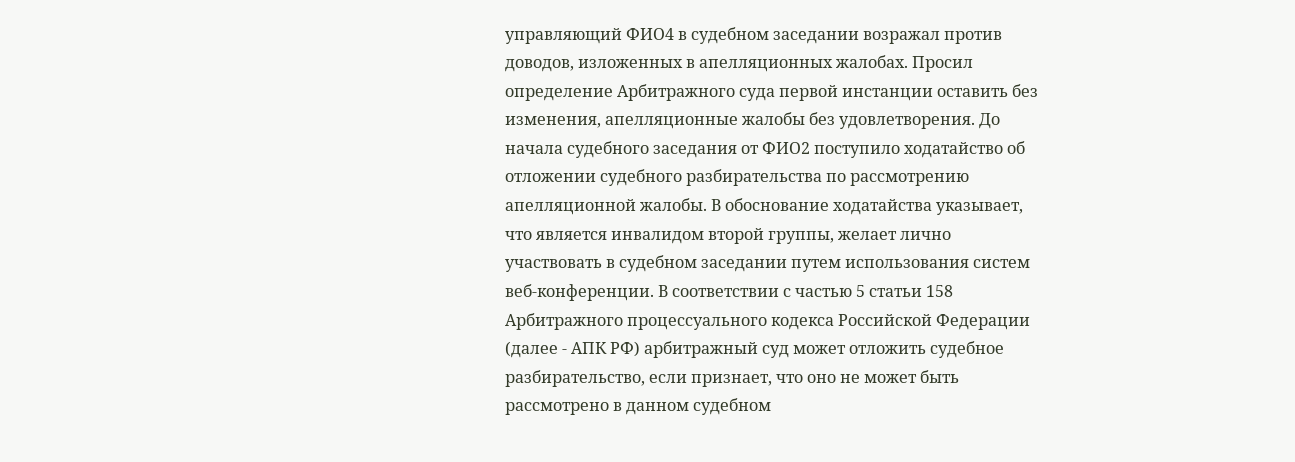управляющий ФИО4 в судебном заседании возражал против доводов, изложенных в апелляционных жалобах. Просил определение Арбитражного суда первой инстанции оставить без изменения, апелляционные жалобы без удовлетворения. До начала судебного заседания от ФИО2 поступило ходатайство об отложении судебного разбирательства по рассмотрению апелляционной жалобы. В обоснование ходатайства указывает, что является инвалидом второй группы, желает лично участвовать в судебном заседании путем использования систем веб-конференции. В соответствии с частью 5 статьи 158 Арбитражного процессуального кодекса Российской Федерации (далее - АПК РФ) арбитражный суд может отложить судебное разбирательство, если признает, что оно не может быть рассмотрено в данном судебном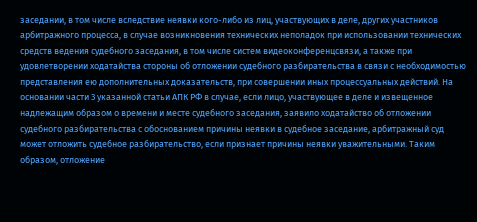заседании, в том числе вследствие неявки кого-либо из лиц, участвующих в деле, других участников арбитражного процесса, в случае возникновения технических неполадок при использовании технических средств ведения судебного заседания, в том числе систем видеоконференцсвязи, а также при удовлетворении ходатайства стороны об отложении судебного разбирательства в связи с необходимостью представления ею дополнительных доказательств, при совершении иных процессуальных действий. На основании части 3 указанной статьи АПК РФ в случае, если лицо, участвующее в деле и извещенное надлежащим образом о времени и месте судебного заседания, заявило ходатайство об отложении судебного разбирательства с обоснованием причины неявки в судебное заседание, арбитражный суд может отложить судебное разбирательство, если признает причины неявки уважительными. Таким образом, отложение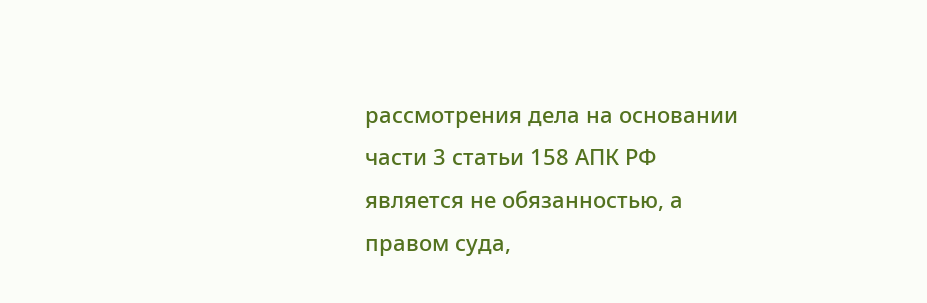рассмотрения дела на основании части 3 статьи 158 АПК РФ является не обязанностью, а правом суда,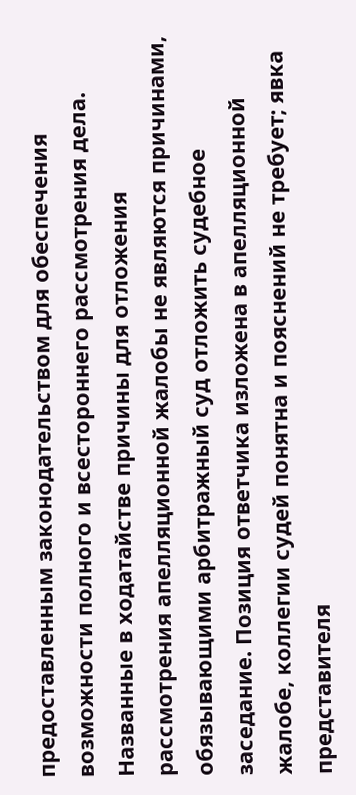предоставленным законодательством для обеспечения возможности полного и всестороннего рассмотрения дела. Названные в ходатайстве причины для отложения рассмотрения апелляционной жалобы не являются причинами, обязывающими арбитражный суд отложить судебное заседание. Позиция ответчика изложена в апелляционной жалобе, коллегии судей понятна и пояснений не требует; явка представителя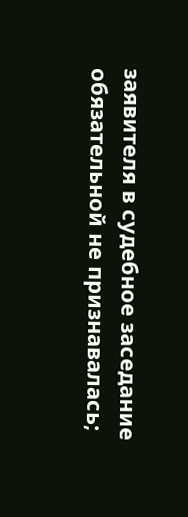заявителя в судебное заседание обязательной не признавалась;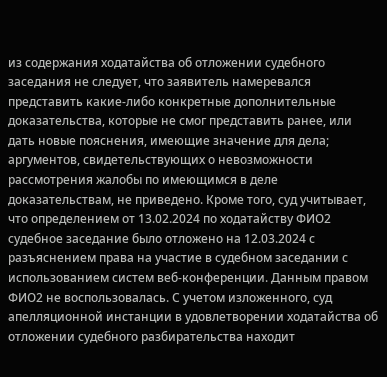из содержания ходатайства об отложении судебного заседания не следует, что заявитель намеревался представить какие-либо конкретные дополнительные доказательства, которые не смог представить ранее, или дать новые пояснения, имеющие значение для дела; аргументов, свидетельствующих о невозможности рассмотрения жалобы по имеющимся в деле доказательствам, не приведено. Кроме того, суд учитывает, что определением от 13.02.2024 по ходатайству ФИО2 судебное заседание было отложено на 12.03.2024 с разъяснением права на участие в судебном заседании с использованием систем веб-конференции. Данным правом ФИО2 не воспользовалась. С учетом изложенного, суд апелляционной инстанции в удовлетворении ходатайства об отложении судебного разбирательства находит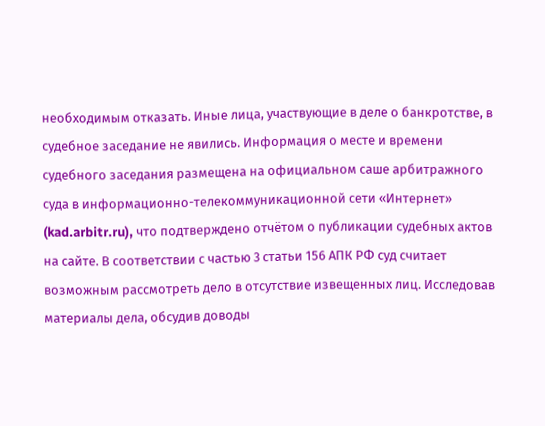необходимым отказать. Иные лица, участвующие в деле о банкротстве, в судебное заседание не явились. Информация о месте и времени судебного заседания размещена на официальном саше арбитражного суда в информационно-телекоммуникационной сети «Интернет» (kad.arbitr.ru), что подтверждено отчётом о публикации судебных актов на сайте. В соответствии с частью 3 статьи 156 АПК РФ суд считает возможным рассмотреть дело в отсутствие извещенных лиц. Исследовав материалы дела, обсудив доводы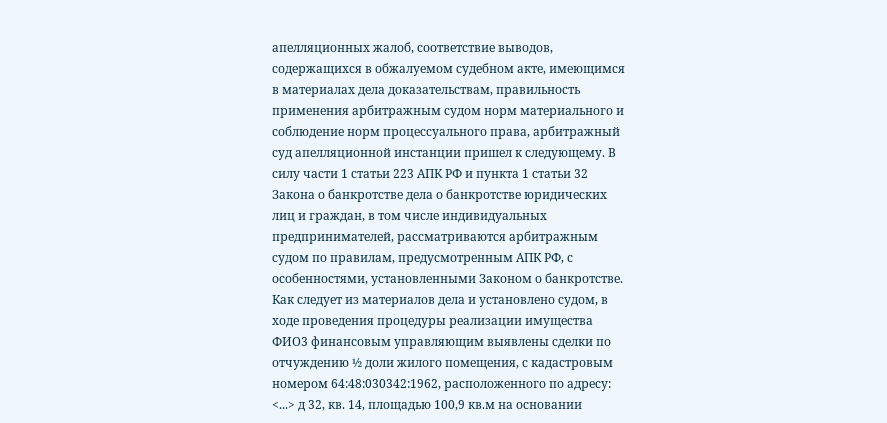апелляционных жалоб, соответствие выводов, содержащихся в обжалуемом судебном акте, имеющимся в материалах дела доказательствам, правильность применения арбитражным судом норм материального и соблюдение норм процессуального права, арбитражный суд апелляционной инстанции пришел к следующему. В силу части 1 статьи 223 АПК РФ и пункта 1 статьи 32 Закона о банкротстве дела о банкротстве юридических лиц и граждан, в том числе индивидуальных предпринимателей, рассматриваются арбитражным судом по правилам, предусмотренным АПК РФ, с особенностями, установленными Законом о банкротстве. Как следует из материалов дела и установлено судом, в ходе проведения процедуры реализации имущества ФИО3 финансовым управляющим выявлены сделки по отчуждению ½ доли жилого помещения, с кадастровым номером 64:48:030342:1962, расположенного по адресу: <...> д 32, кв. 14, площадью 100,9 кв.м на основании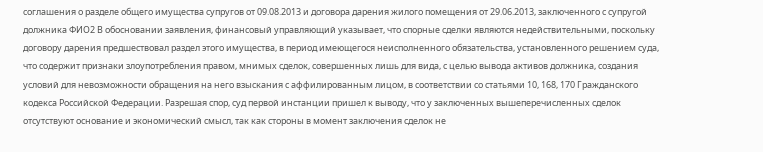соглашения о разделе общего имущества супругов от 09.08.2013 и договора дарения жилого помещения от 29.06.2013, заключенного с супругой должника ФИО2 В обосновании заявления, финансовый управляющий указывает, что спорные сделки являются недействительными, поскольку договору дарения предшествовал раздел этого имущества, в период имеющегося неисполненного обязательства, установленного решением суда, что содержит признаки злоупотребления правом, мнимых сделок, совершенных лишь для вида, с целью вывода активов должника, создания условий для невозможности обращения на него взыскания с аффилированным лицом, в соответствии со статьями 10, 168, 170 Гражданского кодекса Российской Федерации. Разрешая спор, суд первой инстанции пришел к выводу, что у заключенных вышеперечисленных сделок отсутствуют основание и экономический смысл, так как стороны в момент заключения сделок не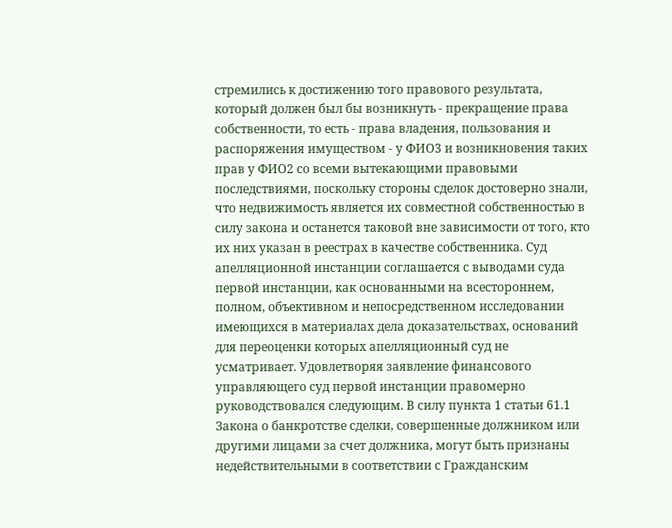стремились к достижению того правового результата, который должен был бы возникнуть - прекращение права собственности, то есть - права владения, пользования и распоряжения имуществом - у ФИО3 и возникновения таких прав у ФИО2 со всеми вытекающими правовыми последствиями, поскольку стороны сделок достоверно знали, что недвижимость является их совместной собственностью в силу закона и останется таковой вне зависимости от того, кто их них указан в реестрах в качестве собственника. Суд апелляционной инстанции соглашается с выводами суда первой инстанции, как основанными на всестороннем, полном, объективном и непосредственном исследовании имеющихся в материалах дела доказательствах, оснований для переоценки которых апелляционный суд не усматривает. Удовлетворяя заявление финансового управляющего суд первой инстанции правомерно руководствовался следующим. В силу пункта 1 статьи 61.1 Закона о банкротстве сделки, совершенные должником или другими лицами за счет должника, могут быть признаны недействительными в соответствии с Гражданским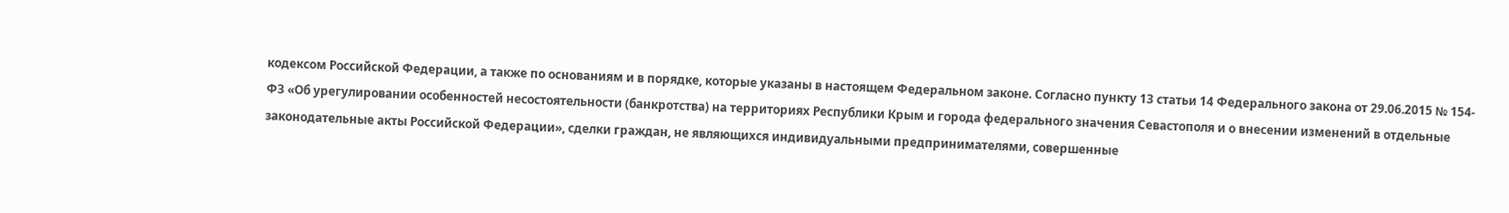кодексом Российской Федерации, а также по основаниям и в порядке, которые указаны в настоящем Федеральном законе. Согласно пункту 13 статьи 14 Федерального закона от 29.06.2015 № 154-ФЗ «Об урегулировании особенностей несостоятельности (банкротства) на территориях Республики Крым и города федерального значения Севастополя и о внесении изменений в отдельные законодательные акты Российской Федерации», сделки граждан, не являющихся индивидуальными предпринимателями, совершенные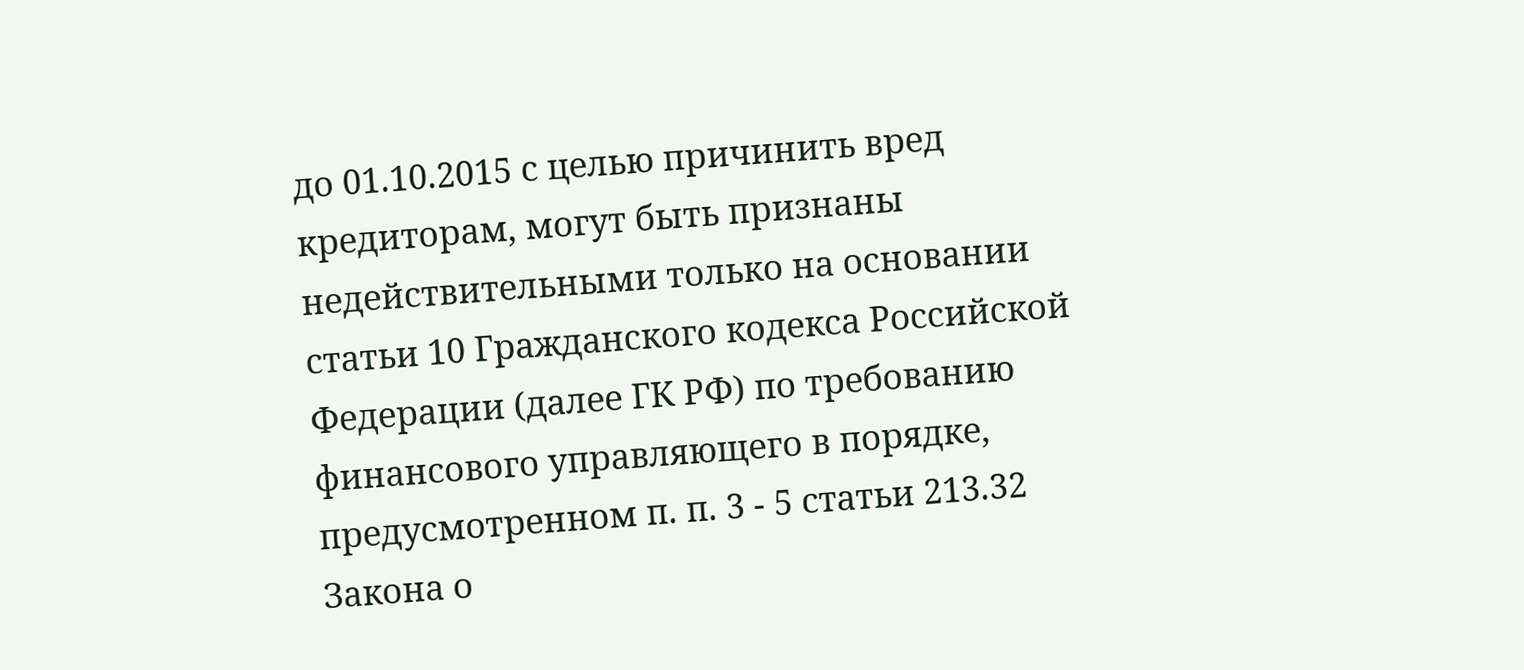до 01.10.2015 с целью причинить вред кредиторам, могут быть признаны недействительными только на основании статьи 10 Гражданского кодекса Российской Федерации (далее ГК РФ) по требованию финансового управляющего в порядке, предусмотренном п. п. 3 - 5 статьи 213.32 Закона о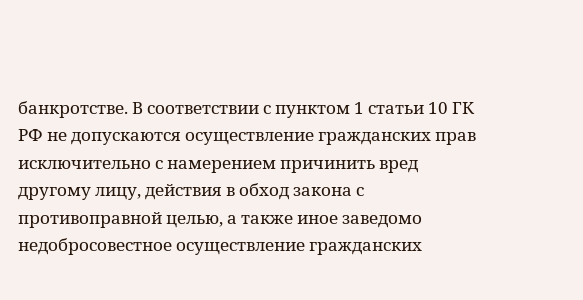банкротстве. В соответствии с пунктом 1 статьи 10 ГК РФ не допускаются осуществление гражданских прав исключительно с намерением причинить вред другому лицу, действия в обход закона с противоправной целью, а также иное заведомо недобросовестное осуществление гражданских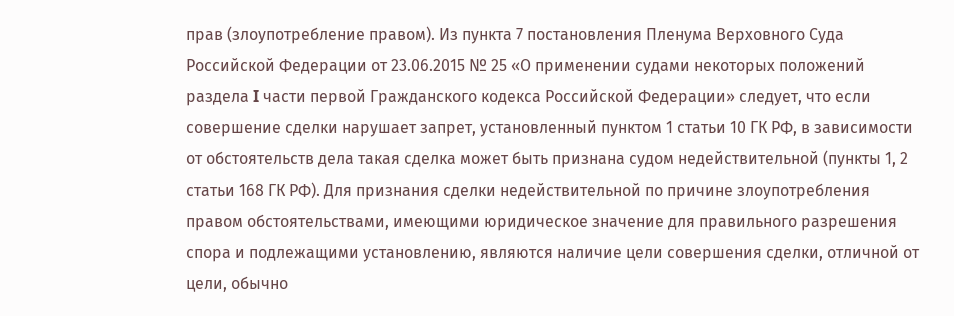прав (злоупотребление правом). Из пункта 7 постановления Пленума Верховного Суда Российской Федерации от 23.06.2015 № 25 «О применении судами некоторых положений раздела I части первой Гражданского кодекса Российской Федерации» следует, что если совершение сделки нарушает запрет, установленный пунктом 1 статьи 10 ГК РФ, в зависимости от обстоятельств дела такая сделка может быть признана судом недействительной (пункты 1, 2 статьи 168 ГК РФ). Для признания сделки недействительной по причине злоупотребления правом обстоятельствами, имеющими юридическое значение для правильного разрешения спора и подлежащими установлению, являются наличие цели совершения сделки, отличной от цели, обычно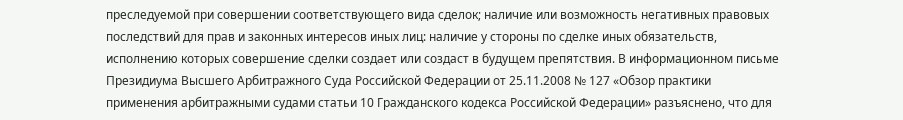преследуемой при совершении соответствующего вида сделок; наличие или возможность негативных правовых последствий для прав и законных интересов иных лиц: наличие у стороны по сделке иных обязательств, исполнению которых совершение сделки создает или создаст в будущем препятствия. В информационном письме Президиума Высшего Арбитражного Суда Российской Федерации от 25.11.2008 № 127 «Обзор практики применения арбитражными судами статьи 10 Гражданского кодекса Российской Федерации» разъяснено, что для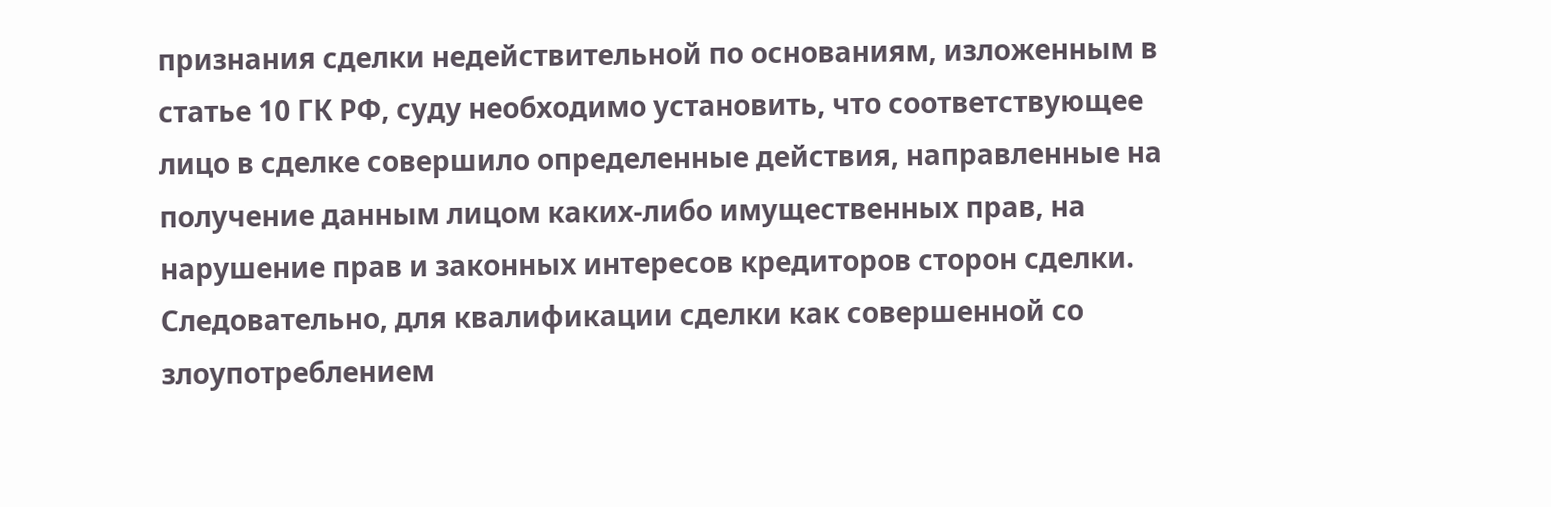признания сделки недействительной по основаниям, изложенным в статье 10 ГК РФ, суду необходимо установить, что соответствующее лицо в сделке совершило определенные действия, направленные на получение данным лицом каких-либо имущественных прав, на нарушение прав и законных интересов кредиторов сторон сделки. Следовательно, для квалификации сделки как совершенной со злоупотреблением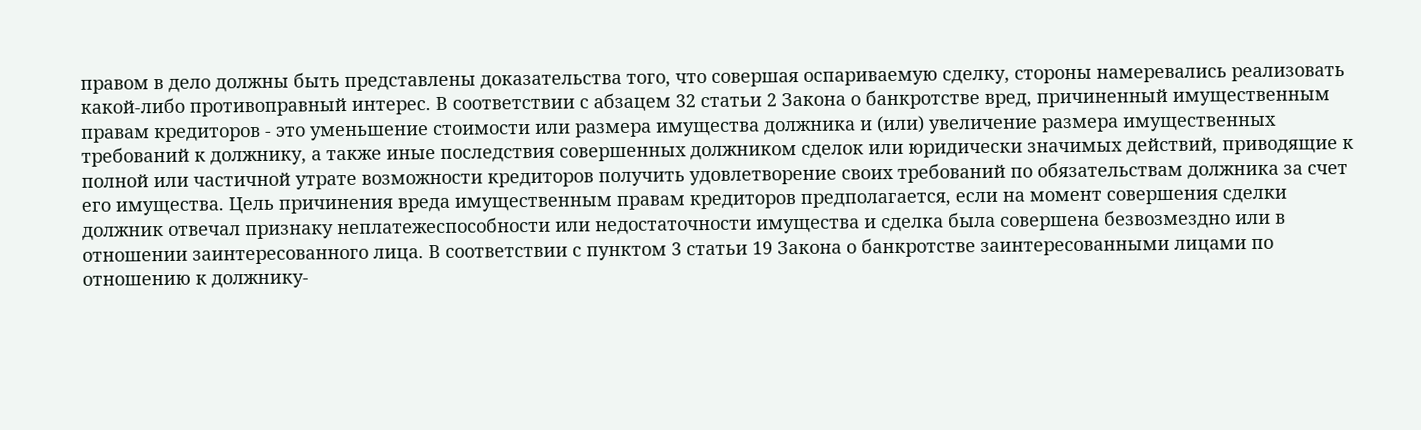правом в дело должны быть представлены доказательства того, что совершая оспариваемую сделку, стороны намеревались реализовать какой-либо противоправный интерес. В соответствии с абзацем 32 статьи 2 Закона о банкротстве вред, причиненный имущественным правам кредиторов - это уменьшение стоимости или размера имущества должника и (или) увеличение размера имущественных требований к должнику, а также иные последствия совершенных должником сделок или юридически значимых действий, приводящие к полной или частичной утрате возможности кредиторов получить удовлетворение своих требований по обязательствам должника за счет его имущества. Цель причинения вреда имущественным правам кредиторов предполагается, если на момент совершения сделки должник отвечал признаку неплатежеспособности или недостаточности имущества и сделка была совершена безвозмездно или в отношении заинтересованного лица. В соответствии с пунктом 3 статьи 19 Закона о банкротстве заинтересованными лицами по отношению к должнику-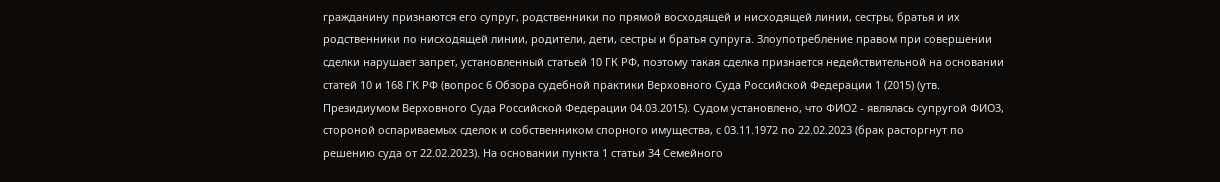гражданину признаются его супруг, родственники по прямой восходящей и нисходящей линии, сестры, братья и их родственники по нисходящей линии, родители, дети, сестры и братья супруга. Злоупотребление правом при совершении сделки нарушает запрет, установленный статьей 10 ГК РФ, поэтому такая сделка признается недействительной на основании статей 10 и 168 ГК РФ (вопрос 6 Обзора судебной практики Верховного Суда Российской Федерации 1 (2015) (утв. Президиумом Верховного Суда Российской Федерации 04.03.2015). Судом установлено, что ФИО2 - являлась супругой ФИО3, стороной оспариваемых сделок и собственником спорного имущества, с 03.11.1972 по 22.02.2023 (брак расторгнут по решению суда от 22.02.2023). На основании пункта 1 статьи 34 Семейного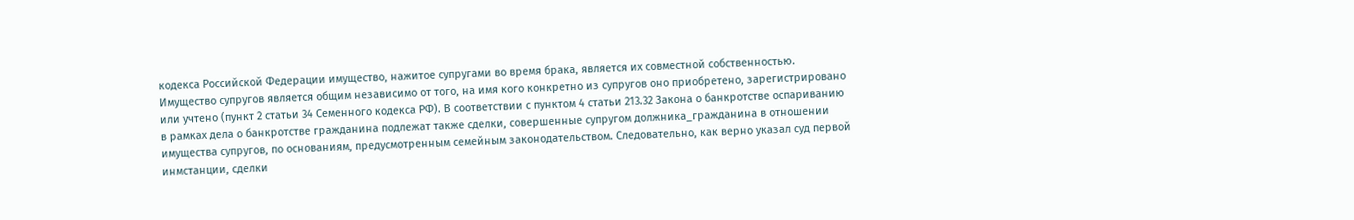кодекса Российской Федерации имущество, нажитое супругами во время брака, является их совместной собственностью. Имущество супругов является общим независимо от того, на имя кого конкретно из супругов оно приобретено, зарегистрировано или учтено (пункт 2 статьи 34 Семенного кодекса РФ). В соответствии с пунктом 4 статьи 213.32 Закона о банкротстве оспариванию в рамках дела о банкротстве гражданина подлежат также сделки, совершенные супругом должника_гражданина в отношении имущества супругов, по основаниям, предусмотренным семейным законодательством. Следовательно, как верно указал суд первой инмстанции, сделки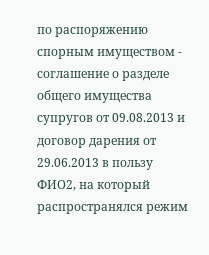по распоряжению спорным имуществом - соглашение о разделе общего имущества супругов от 09.08.2013 и договор дарения от 29.06.2013 в пользу ФИО2, на который распространялся режим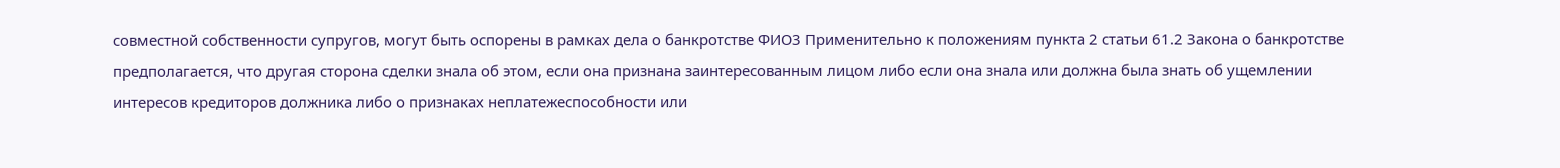совместной собственности супругов, могут быть оспорены в рамках дела о банкротстве ФИО3 Применительно к положениям пункта 2 статьи 61.2 Закона о банкротстве предполагается, что другая сторона сделки знала об этом, если она признана заинтересованным лицом либо если она знала или должна была знать об ущемлении интересов кредиторов должника либо о признаках неплатежеспособности или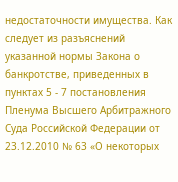недостаточности имущества. Как следует из разъяснений указанной нормы Закона о банкротстве, приведенных в пунктах 5 - 7 постановления Пленума Высшего Арбитражного Суда Российской Федерации от 23.12.2010 № 63 «О некоторых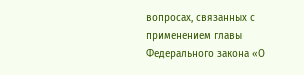вопросах, связанных с применением главы Федерального закона «О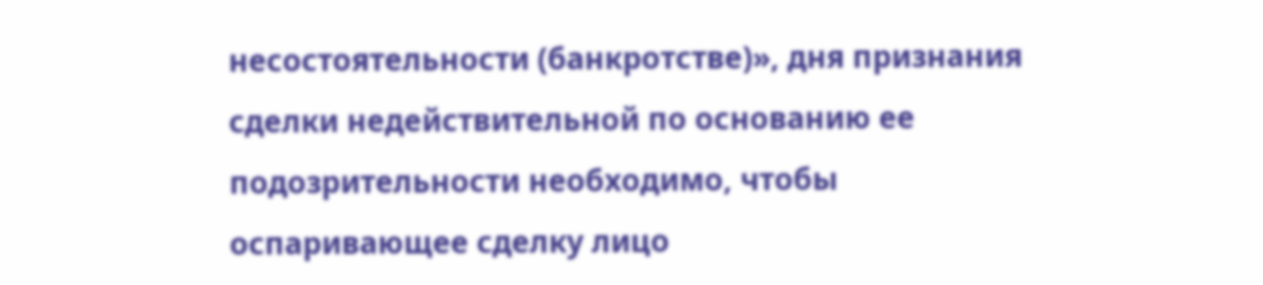несостоятельности (банкротстве)», дня признания сделки недействительной по основанию ее подозрительности необходимо, чтобы оспаривающее сделку лицо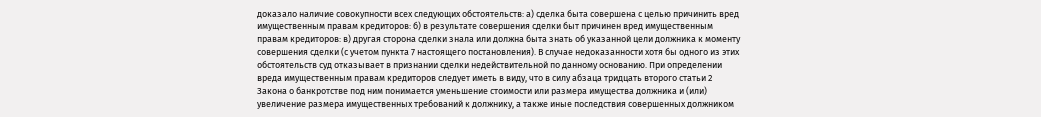доказало наличие совокупности всех следующих обстоятельств: а) сделка быта совершена с целью причинить вред имущественным правам кредиторов: б) в результате совершения сделки быт причинен вред имущественным правам кредиторов: в) другая сторона сделки знала или должна быта знать об указанной цели должника к моменту совершения сделки (с учетом пункта 7 настоящего постановления). В случае недоказанности хотя бы одного из этих обстоятельств суд отказывает в признании сделки недействительной по данному основанию. При определении вреда имущественным правам кредиторов следует иметь в виду, что в силу абзаца тридцать второго статьи 2 Закона о банкротстве под ним понимается уменьшение стоимости или размера имущества должника и (или) увеличение размера имущественных требований к должнику, а также иные последствия совершенных должником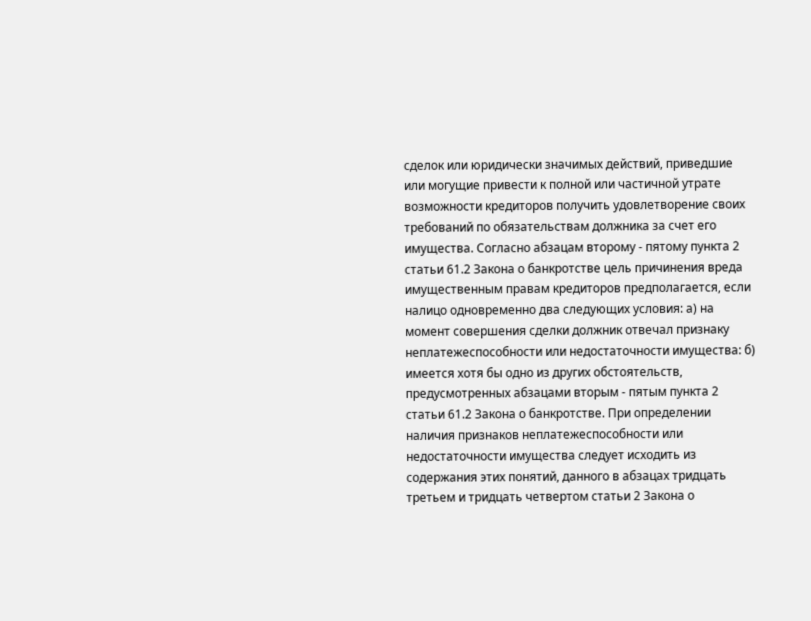сделок или юридически значимых действий, приведшие или могущие привести к полной или частичной утрате возможности кредиторов получить удовлетворение своих требований по обязательствам должника за счет его имущества. Согласно абзацам второму - пятому пункта 2 статьи 61.2 Закона о банкротстве цель причинения вреда имущественным правам кредиторов предполагается, если налицо одновременно два следующих условия: а) на момент совершения сделки должник отвечал признаку неплатежеспособности или недостаточности имущества: б) имеется хотя бы одно из других обстоятельств, предусмотренных абзацами вторым - пятым пункта 2 статьи 61.2 Закона о банкротстве. При определении наличия признаков неплатежеспособности или недостаточности имущества следует исходить из содержания этих понятий, данного в абзацах тридцать третьем и тридцать четвертом статьи 2 Закона о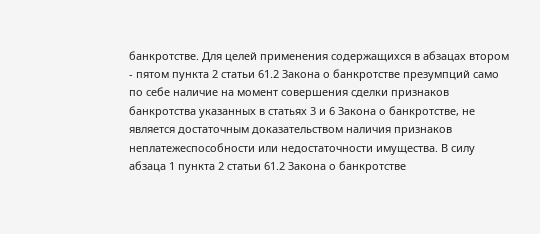банкротстве. Для целей применения содержащихся в абзацах втором - пятом пункта 2 статьи 61.2 Закона о банкротстве презумпций само по себе наличие на момент совершения сделки признаков банкротства указанных в статьях 3 и 6 Закона о банкротстве, не является достаточным доказательством наличия признаков неплатежеспособности или недостаточности имущества. В силу абзаца 1 пункта 2 статьи 61.2 Закона о банкротстве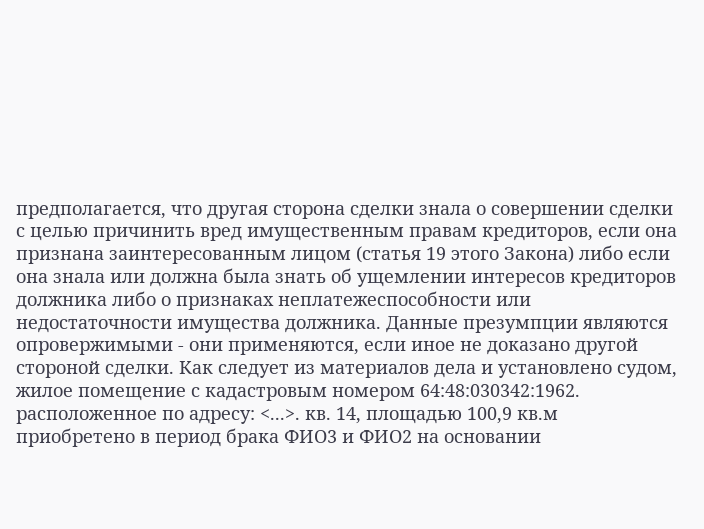предполагается, что другая сторона сделки знала о совершении сделки с целью причинить вред имущественным правам кредиторов, если она признана заинтересованным лицом (статья 19 этого Закона) либо если она знала или должна была знать об ущемлении интересов кредиторов должника либо о признаках неплатежеспособности или недостаточности имущества должника. Данные презумпции являются опровержимыми - они применяются, если иное не доказано другой стороной сделки. Как следует из материалов дела и установлено судом, жилое помещение с кадастровым номером 64:48:030342:1962. расположенное по адресу: <...>. кв. 14, площадью 100,9 кв.м приобретено в период брака ФИО3 и ФИО2 на основании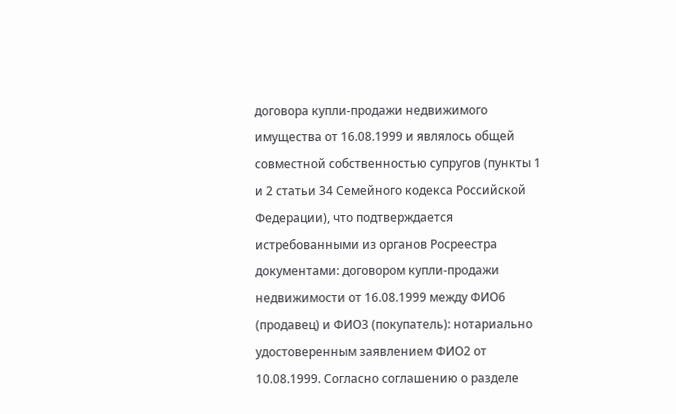договора купли-продажи недвижимого имущества от 16.08.1999 и являлось общей совместной собственностью супругов (пункты 1 и 2 статьи 34 Семейного кодекса Российской Федерации), что подтверждается истребованными из органов Росреестра документами: договором купли-продажи недвижимости от 16.08.1999 между ФИО6 (продавец) и ФИО3 (покупатель): нотариально удостоверенным заявлением ФИО2 от 10.08.1999. Согласно соглашению о разделе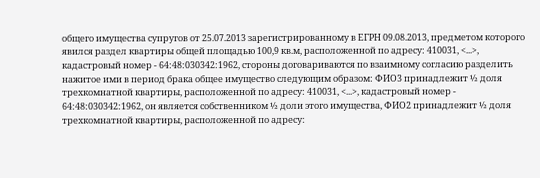общего имущества супругов от 25.07.2013 зарегистрированному в ЕГРН 09.08.2013, предметом которого явился раздел квартиры общей площадью 100,9 кв.м, расположенной по адресу: 410031, <...>, кадастровый номер - 64:48:030342:1962, стороны договариваются по взаимному согласию разделить нажитое ими в период брака общее имущество следующим образом: ФИО3 принадлежит ½ доля трехкомнатной квартиры, расположенной по адресу: 410031, <...>, кадастровый номер - 64:48:030342:1962, он является собственником ½ доли этого имущества, ФИО2 принадлежит ½ доля трехкомнатной квартиры, расположенной по адресу: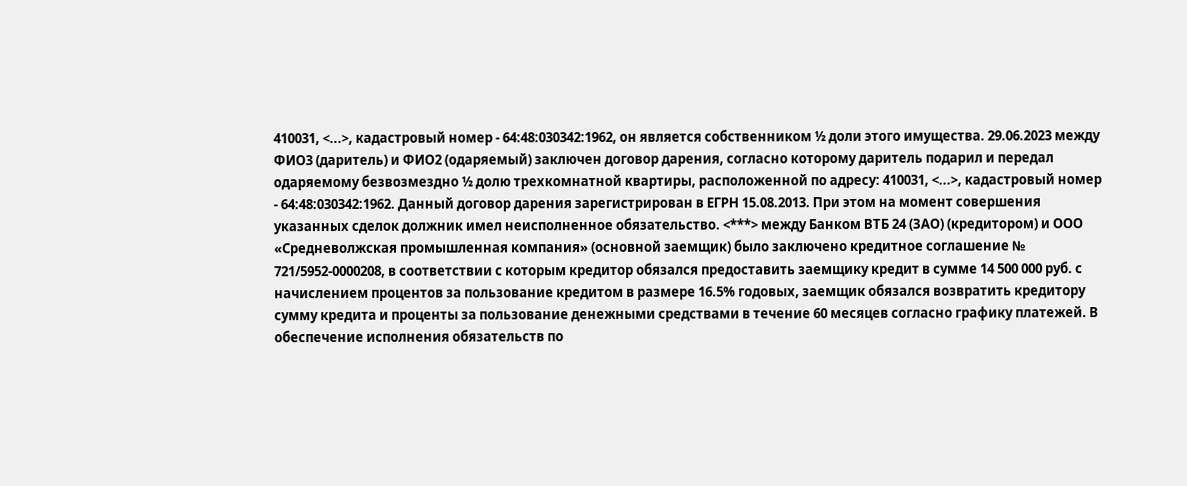410031, <...>, кадастровый номер - 64:48:030342:1962, он является собственником ½ доли этого имущества. 29.06.2023 между ФИО3 (даритель) и ФИО2 (одаряемый) заключен договор дарения, согласно которому даритель подарил и передал одаряемому безвозмездно ½ долю трехкомнатной квартиры, расположенной по адресу: 410031, <...>, кадастровый номер - 64:48:030342:1962. Данный договор дарения зарегистрирован в ЕГРН 15.08.2013. При этом на момент совершения указанных сделок должник имел неисполненное обязательство. <***> между Банком ВТБ 24 (ЗАО) (кредитором) и ООО «Средневолжская промышленная компания» (основной заемщик) было заключено кредитное соглашение № 721/5952-0000208, в соответствии с которым кредитор обязался предоставить заемщику кредит в сумме 14 500 000 руб. с начислением процентов за пользование кредитом в размере 16.5% годовых, заемщик обязался возвратить кредитору сумму кредита и проценты за пользование денежными средствами в течение 60 месяцев согласно графику платежей. В обеспечение исполнения обязательств по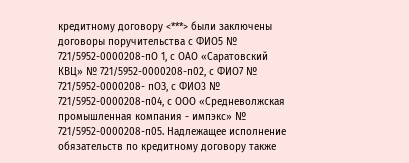кредитному договору <***> были заключены договоры поручительства с ФИО5 № 721/5952-0000208-пО 1, с ОАО «Саратовский КВЦ» № 721/5952-0000208-п02, с ФИО7 № 721/5952-0000208- пОЗ, с ФИО3 № 721/5952-0000208-п04, с ООО «Средневолжская промышленная компания - импэкс» № 721/5952-0000208-п05. Надлежащее исполнение обязательств по кредитному договору также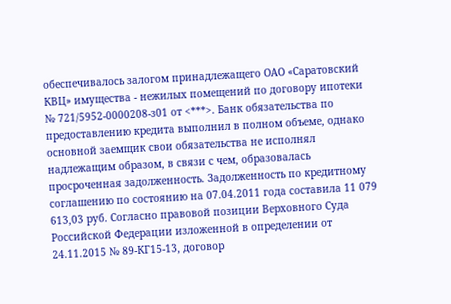обеспечивалось залогом принадлежащего ОАО «Саратовский КВЦ» имущества - нежилых помещений по договору ипотеки № 721/5952-0000208-з01 от <***>. Банк обязательства по предоставлению кредита выполнил в полном объеме, однако основной заемщик свои обязательства не исполнял надлежащим образом, в связи с чем, образовалась просроченная задолженность. Задолженность по кредитному соглашению по состоянию на 07.04.2011 года составила 11 079 613,03 руб. Согласно правовой позиции Верховного Суда Российской Федерации изложенной в определении от 24.11.2015 № 89-КГ15-13, договор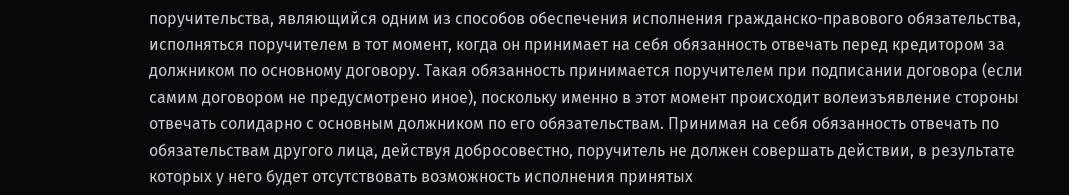поручительства, являющийся одним из способов обеспечения исполнения гражданско-правового обязательства, исполняться поручителем в тот момент, когда он принимает на себя обязанность отвечать перед кредитором за должником по основному договору. Такая обязанность принимается поручителем при подписании договора (если самим договором не предусмотрено иное), поскольку именно в этот момент происходит волеизъявление стороны отвечать солидарно с основным должником по его обязательствам. Принимая на себя обязанность отвечать по обязательствам другого лица, действуя добросовестно, поручитель не должен совершать действии, в результате которых у него будет отсутствовать возможность исполнения принятых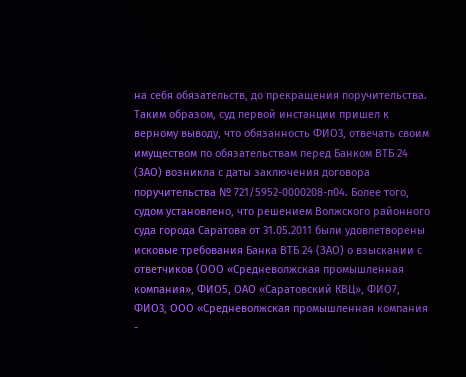на себя обязательств, до прекращения поручительства. Таким образом, суд первой инстанции пришел к верному выводу, что обязанность ФИО3, отвечать своим имуществом по обязательствам перед Банком ВТБ 24 (ЗАО) возникла с даты заключения договора поручительства № 721/5952-0000208-п04. Более того, судом установлено, что решением Волжского районного суда города Саратова от 31.05.2011 были удовлетворены исковые требования Банка ВТБ 24 (ЗАО) о взыскании с ответчиков (ООО «Средневолжская промышленная компания», ФИО5, ОАО «Саратовский КВЦ», ФИО7, ФИО3, ООО «Средневолжская промышленная компания -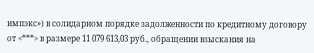импэкс») в солидарном порядке задолженности по кредитному договору от <***> в размере 11 079 613,03 руб., обращении взыскания на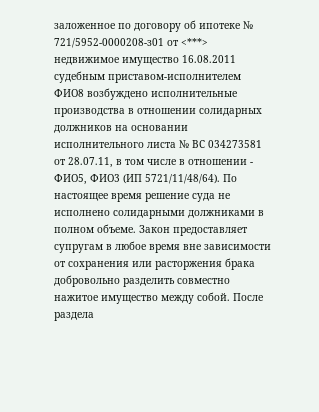заложенное по договору об ипотеке № 721/5952-0000208-з01 от <***> недвижимое имущество 16.08.2011 судебным приставом-исполнителем ФИО8 возбуждено исполнительные производства в отношении солидарных должников на основании исполнительного листа № ВС 034273581 от 28.07.11, в том числе в отношении - ФИО5, ФИО3 (ИП 5721/11/48/64). По настоящее время решение суда не исполнено солидарными должниками в полном объеме. Закон предоставляет супругам в любое время вне зависимости от сохранения или расторжения брака добровольно разделить совместно нажитое имущество между собой. После раздела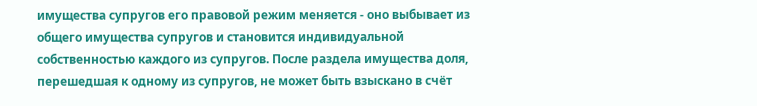имущества супругов его правовой режим меняется - оно выбывает из общего имущества супругов и становится индивидуальной собственностью каждого из супругов. После раздела имущества доля, перешедшая к одному из супругов, не может быть взыскано в счёт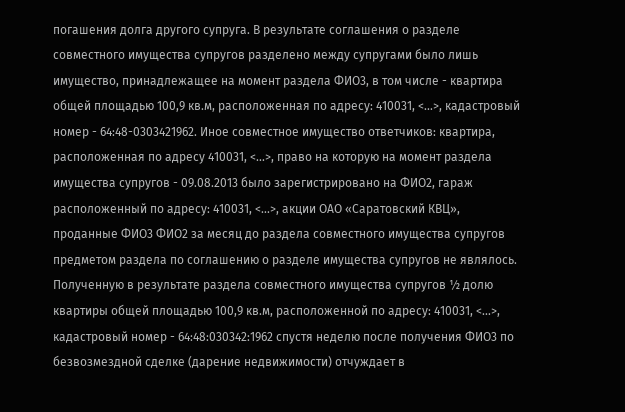погашения долга другого супруга. В результате соглашения о разделе совместного имущества супругов разделено между супругами было лишь имущество, принадлежащее на момент раздела ФИО3, в том числе - квартира общей площадью 100,9 кв.м, расположенная по адресу: 410031, <...>, кадастровый номер - 64:48-0303421962. Иное совместное имущество ответчиков: квартира, расположенная по адресу 410031, <...>, право на которую на момент раздела имущества супругов - 09.08.2013 было зарегистрировано на ФИО2, гараж расположенный по адресу: 410031, <...>, акции ОАО «Саратовский КВЦ», проданные ФИО3 ФИО2 за месяц до раздела совместного имущества супругов предметом раздела по соглашению о разделе имущества супругов не являлось. Полученную в результате раздела совместного имущества супругов ½ долю квартиры общей площадью 100,9 кв.м, расположенной по адресу: 410031, <...>, кадастровый номер - 64:48:030342:1962 спустя неделю после получения ФИО3 по безвозмездной сделке (дарение недвижимости) отчуждает в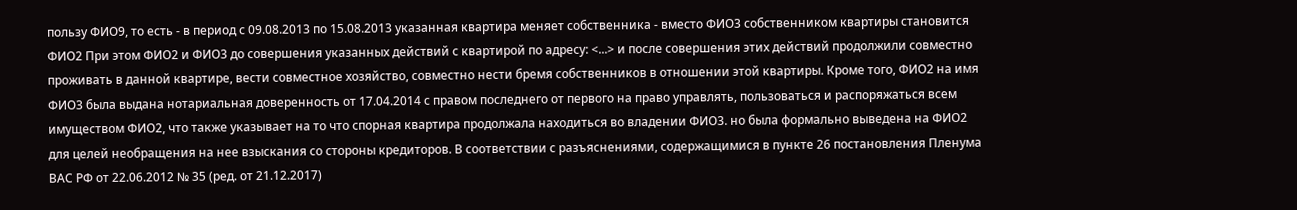пользу ФИО9, то есть - в период с 09.08.2013 по 15.08.2013 указанная квартира меняет собственника - вместо ФИО3 собственником квартиры становится ФИО2 При этом ФИО2 и ФИО3 до совершения указанных действий с квартирой по адресу: <...> и после совершения этих действий продолжили совместно проживать в данной квартире, вести совместное хозяйство, совместно нести бремя собственников в отношении этой квартиры. Кроме того, ФИО2 на имя ФИО3 была выдана нотариальная доверенность от 17.04.2014 с правом последнего от первого на право управлять, пользоваться и распоряжаться всем имуществом ФИО2, что также указывает на то что спорная квартира продолжала находиться во владении ФИО3. но была формально выведена на ФИО2 для целей необращения на нее взыскания со стороны кредиторов. В соответствии с разъяснениями, содержащимися в пункте 26 постановления Пленума ВАС РФ от 22.06.2012 № 35 (ред. от 21.12.2017)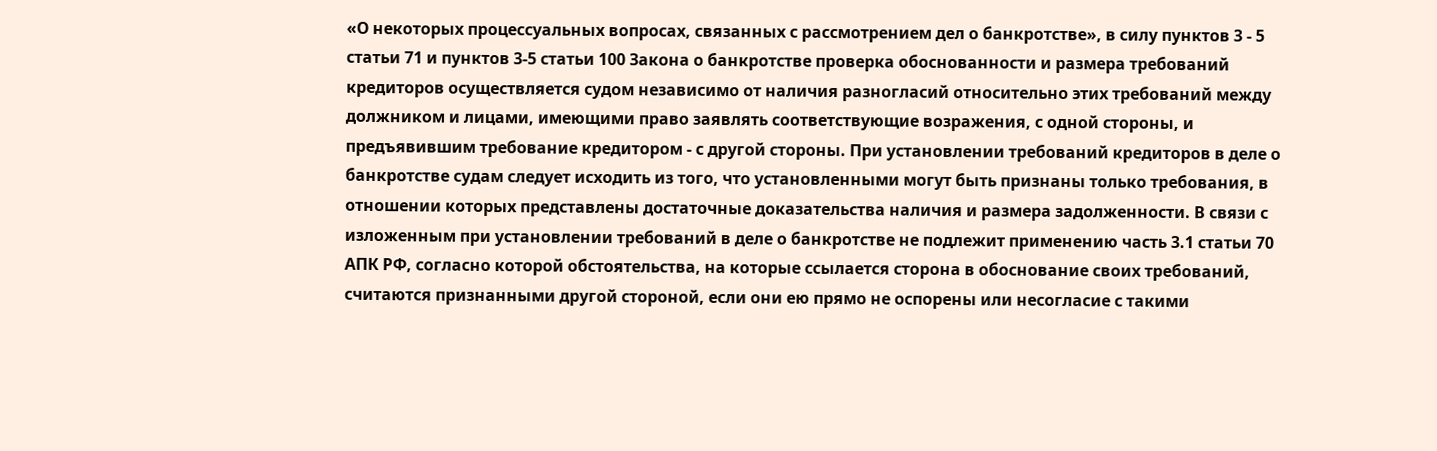«О некоторых процессуальных вопросах, связанных с рассмотрением дел о банкротстве», в силу пунктов 3 - 5 статьи 71 и пунктов 3-5 статьи 100 Закона о банкротстве проверка обоснованности и размера требований кредиторов осуществляется судом независимо от наличия разногласий относительно этих требований между должником и лицами, имеющими право заявлять соответствующие возражения, с одной стороны, и предъявившим требование кредитором - с другой стороны. При установлении требований кредиторов в деле о банкротстве судам следует исходить из того, что установленными могут быть признаны только требования, в отношении которых представлены достаточные доказательства наличия и размера задолженности. В связи с изложенным при установлении требований в деле о банкротстве не подлежит применению часть 3.1 статьи 70 АПК РФ, согласно которой обстоятельства, на которые ссылается сторона в обоснование своих требований, считаются признанными другой стороной, если они ею прямо не оспорены или несогласие с такими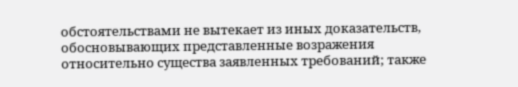обстоятельствами не вытекает из иных доказательств, обосновывающих представленные возражения относительно существа заявленных требований; также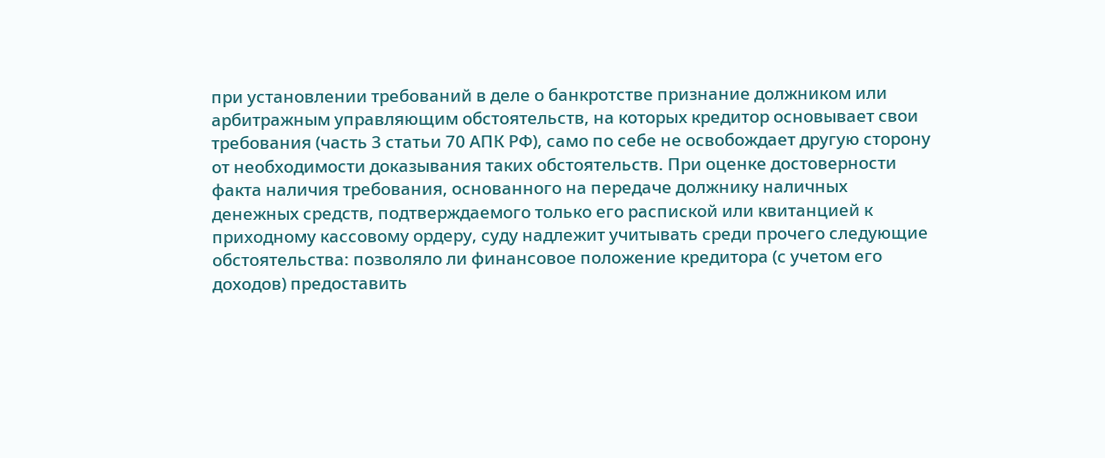при установлении требований в деле о банкротстве признание должником или арбитражным управляющим обстоятельств, на которых кредитор основывает свои требования (часть 3 статьи 70 АПК РФ), само по себе не освобождает другую сторону от необходимости доказывания таких обстоятельств. При оценке достоверности факта наличия требования, основанного на передаче должнику наличных денежных средств, подтверждаемого только его распиской или квитанцией к приходному кассовому ордеру, суду надлежит учитывать среди прочего следующие обстоятельства: позволяло ли финансовое положение кредитора (с учетом его доходов) предоставить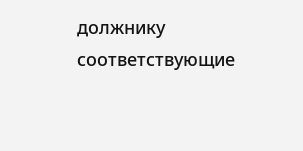должнику соответствующие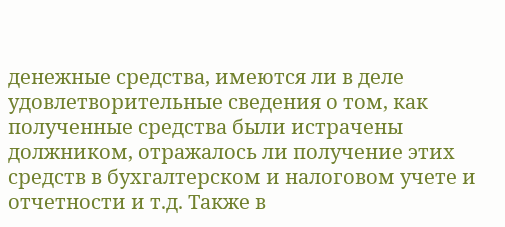денежные средства, имеются ли в деле удовлетворительные сведения о том, как полученные средства были истрачены должником, отражалось ли получение этих средств в бухгалтерском и налоговом учете и отчетности и т.д. Также в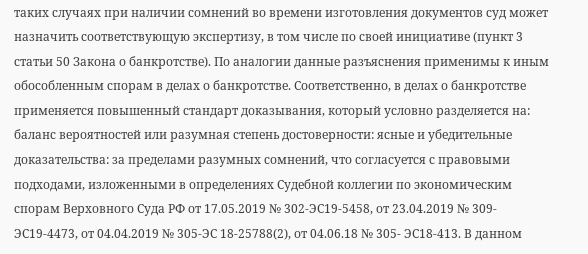таких случаях при наличии сомнений во времени изготовления документов суд может назначить соответствующую экспертизу, в том числе по своей инициативе (пункт 3 статьи 50 Закона о банкротстве). По аналогии данные разъяснения применимы к иным обособленным спорам в делах о банкротстве. Соответственно, в делах о банкротстве применяется повышенный стандарт доказывания, который условно разделяется на: баланс вероятностей или разумная степень достоверности: ясные и убедительные доказательства: за пределами разумных сомнений, что согласуется с правовыми подходами, изложенными в определениях Судебной коллегии по экономическим спорам Верховного Суда РФ от 17.05.2019 № 302-ЭС19-5458, от 23.04.2019 № 309-ЭС19-4473, от 04.04.2019 № 305-ЭС 18-25788(2), от 04.06.18 № 305- ЭС18-413. В данном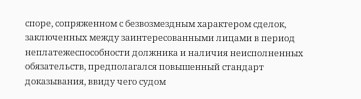споре, сопряженном с безвозмездным характером сделок, заключенных между заинтересованными лицами в период неплатежеспособности должника и наличия неисполненных обязательств, предполагался повышенный стандарт доказывания, ввиду чего судом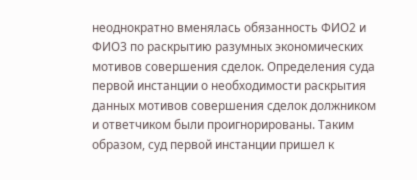неоднократно вменялась обязанность ФИО2 и ФИО3 по раскрытию разумных экономических мотивов совершения сделок. Определения суда первой инстанции о необходимости раскрытия данных мотивов совершения сделок должником и ответчиком были проигнорированы. Таким образом, суд первой инстанции пришел к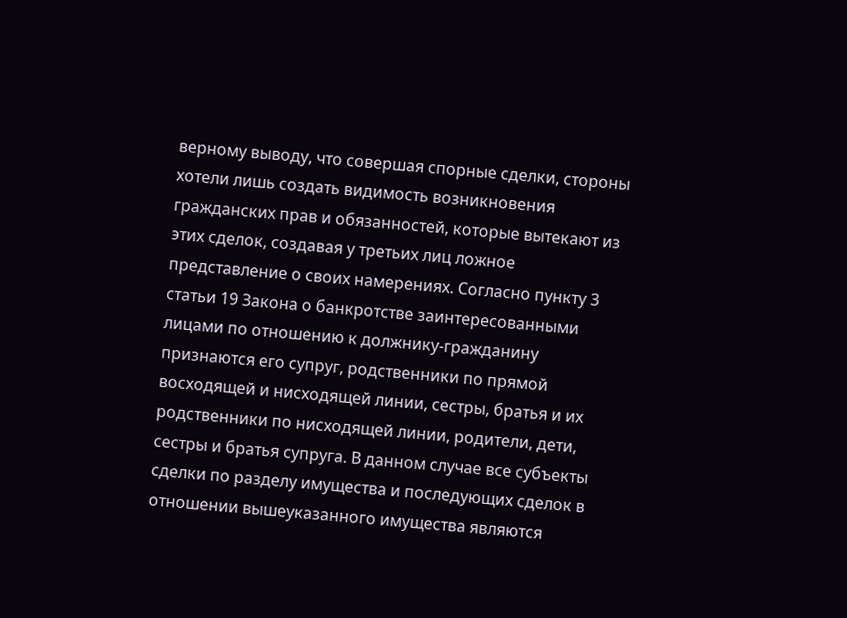верному выводу, что совершая спорные сделки, стороны хотели лишь создать видимость возникновения гражданских прав и обязанностей, которые вытекают из этих сделок, создавая у третьих лиц ложное представление о своих намерениях. Согласно пункту 3 статьи 19 Закона о банкротстве заинтересованными лицами по отношению к должнику-гражданину признаются его супруг, родственники по прямой восходящей и нисходящей линии, сестры, братья и их родственники по нисходящей линии, родители, дети, сестры и братья супруга. В данном случае все субъекты сделки по разделу имущества и последующих сделок в отношении вышеуказанного имущества являются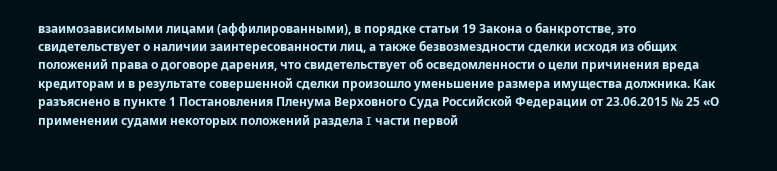взаимозависимыми лицами (аффилированными), в порядке статьи 19 Закона о банкротстве, это свидетельствует о наличии заинтересованности лиц, а также безвозмездности сделки исходя из общих положений права о договоре дарения, что свидетельствует об осведомленности о цели причинения вреда кредиторам и в результате совершенной сделки произошло уменьшение размера имущества должника. Как разъяснено в пункте 1 Постановления Пленума Верховного Суда Российской Федерации от 23.06.2015 № 25 «О применении судами некоторых положений раздела I части первой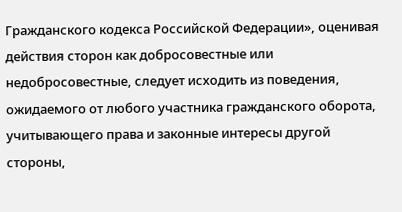Гражданского кодекса Российской Федерации», оценивая действия сторон как добросовестные или недобросовестные, следует исходить из поведения, ожидаемого от любого участника гражданского оборота, учитывающего права и законные интересы другой стороны,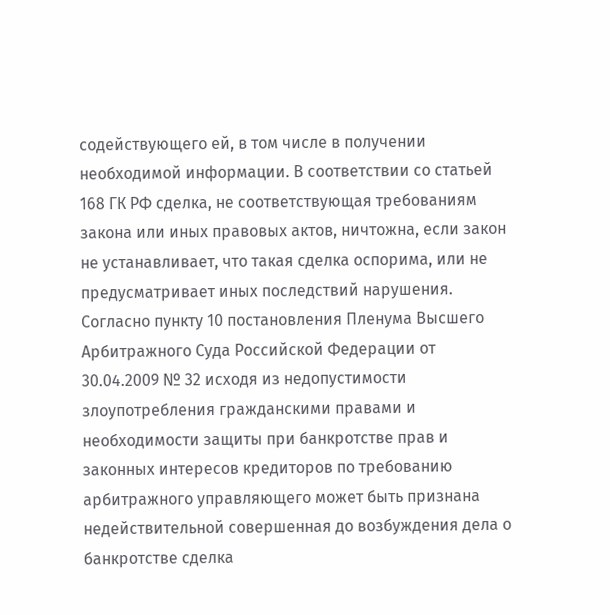содействующего ей, в том числе в получении необходимой информации. В соответствии со статьей 168 ГК РФ сделка, не соответствующая требованиям закона или иных правовых актов, ничтожна, если закон не устанавливает, что такая сделка оспорима, или не предусматривает иных последствий нарушения. Согласно пункту 10 постановления Пленума Высшего Арбитражного Суда Российской Федерации от 30.04.2009 № 32 исходя из недопустимости злоупотребления гражданскими правами и необходимости защиты при банкротстве прав и законных интересов кредиторов по требованию арбитражного управляющего может быть признана недействительной совершенная до возбуждения дела о банкротстве сделка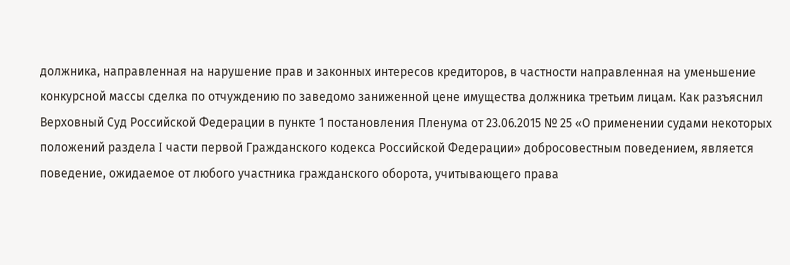должника, направленная на нарушение прав и законных интересов кредиторов, в частности направленная на уменьшение конкурсной массы сделка по отчуждению по заведомо заниженной цене имущества должника третьим лицам. Как разъяснил Верховный Суд Российской Федерации в пункте 1 постановления Пленума от 23.06.2015 № 25 «О применении судами некоторых положений раздела I части первой Гражданского кодекса Российской Федерации» добросовестным поведением, является поведение, ожидаемое от любого участника гражданского оборота, учитывающего права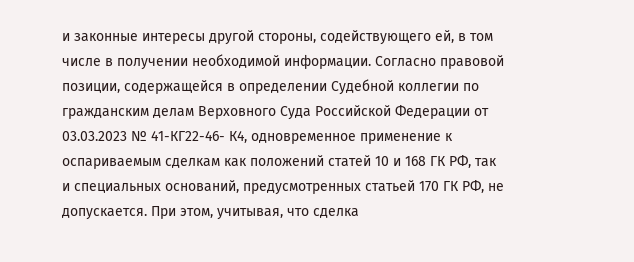и законные интересы другой стороны, содействующего ей, в том числе в получении необходимой информации. Согласно правовой позиции, содержащейся в определении Судебной коллегии по гражданским делам Верховного Суда Российской Федерации от 03.03.2023 № 41-КГ22-46- К4, одновременное применение к оспариваемым сделкам как положений статей 10 и 168 ГК РФ, так и специальных оснований, предусмотренных статьей 170 ГК РФ, не допускается. При этом, учитывая, что сделка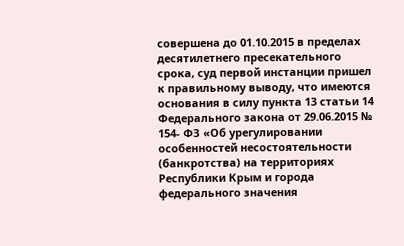совершена до 01.10.2015 в пределах десятилетнего пресекательного срока, суд первой инстанции пришел к правильному выводу, что имеются основания в силу пункта 13 статьи 14 Федерального закона от 29.06.2015 № 154- ФЗ «Об урегулировании особенностей несостоятельности (банкротства) на территориях Республики Крым и города федерального значения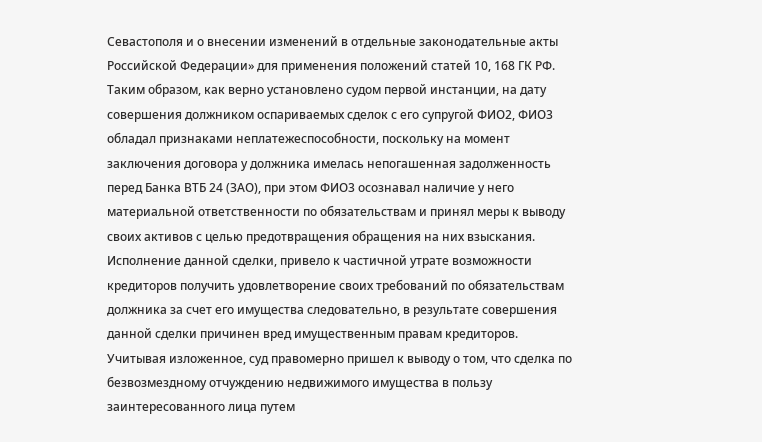Севастополя и о внесении изменений в отдельные законодательные акты Российской Федерации» для применения положений статей 10, 168 ГК РФ. Таким образом, как верно установлено судом первой инстанции, на дату совершения должником оспариваемых сделок с его супругой ФИО2, ФИО3 обладал признаками неплатежеспособности, поскольку на момент заключения договора у должника имелась непогашенная задолженность перед Банка ВТБ 24 (ЗАО), при этом ФИО3 осознавал наличие у него материальной ответственности по обязательствам и принял меры к выводу своих активов с целью предотвращения обращения на них взыскания. Исполнение данной сделки, привело к частичной утрате возможности кредиторов получить удовлетворение своих требований по обязательствам должника за счет его имущества следовательно, в результате совершения данной сделки причинен вред имущественным правам кредиторов. Учитывая изложенное, суд правомерно пришел к выводу о том, что сделка по безвозмездному отчуждению недвижимого имущества в пользу заинтересованного лица путем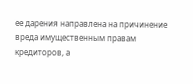ее дарения направлена на причинение вреда имущественным правам кредиторов, а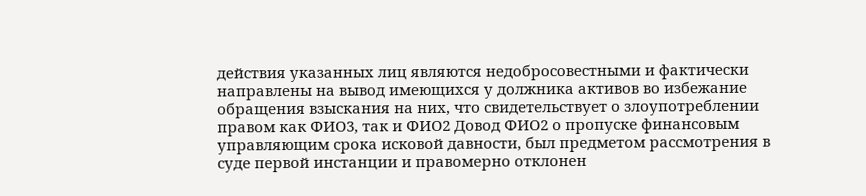действия указанных лиц являются недобросовестными и фактически направлены на вывод имеющихся у должника активов во избежание обращения взыскания на них, что свидетельствует о злоупотреблении правом как ФИО3, так и ФИО2 Довод ФИО2 о пропуске финансовым управляющим срока исковой давности, был предметом рассмотрения в суде первой инстанции и правомерно отклонен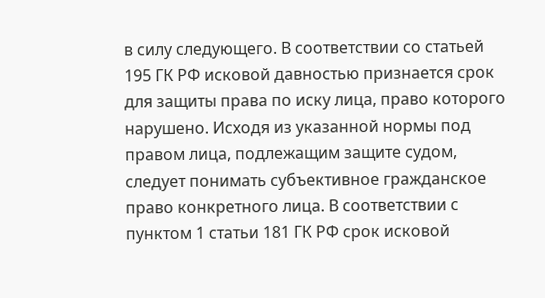в силу следующего. В соответствии со статьей 195 ГК РФ исковой давностью признается срок для защиты права по иску лица, право которого нарушено. Исходя из указанной нормы под правом лица, подлежащим защите судом, следует понимать субъективное гражданское право конкретного лица. В соответствии с пунктом 1 статьи 181 ГК РФ срок исковой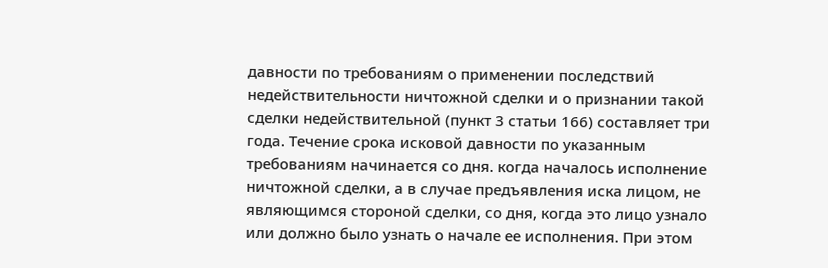давности по требованиям о применении последствий недействительности ничтожной сделки и о признании такой сделки недействительной (пункт 3 статьи 166) составляет три года. Течение срока исковой давности по указанным требованиям начинается со дня. когда началось исполнение ничтожной сделки, а в случае предъявления иска лицом, не являющимся стороной сделки, со дня, когда это лицо узнало или должно было узнать о начале ее исполнения. При этом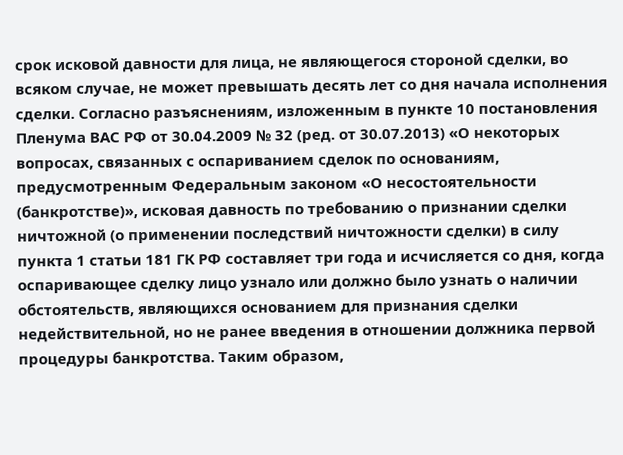срок исковой давности для лица, не являющегося стороной сделки, во всяком случае, не может превышать десять лет со дня начала исполнения сделки. Согласно разъяснениям, изложенным в пункте 10 постановления Пленума ВАС РФ от 30.04.2009 № 32 (ред. от 30.07.2013) «О некоторых вопросах, связанных с оспариванием сделок по основаниям, предусмотренным Федеральным законом «О несостоятельности (банкротстве)», исковая давность по требованию о признании сделки ничтожной (о применении последствий ничтожности сделки) в силу пункта 1 статьи 181 ГК РФ составляет три года и исчисляется со дня, когда оспаривающее сделку лицо узнало или должно было узнать о наличии обстоятельств, являющихся основанием для признания сделки недействительной, но не ранее введения в отношении должника первой процедуры банкротства. Таким образом,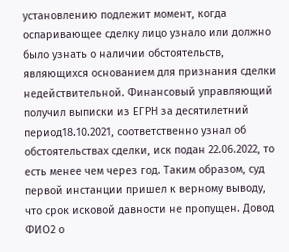установлению подлежит момент, когда оспаривающее сделку лицо узнало или должно было узнать о наличии обстоятельств, являющихся основанием для признания сделки недействительной. Финансовый управляющий получил выписки из ЕГРН за десятилетний период18.10.2021, соответственно узнал об обстоятельствах сделки, иск подан 22.06.2022, то есть менее чем через год. Таким образом, суд первой инстанции пришел к верному выводу, что срок исковой давности не пропущен. Довод ФИО2 о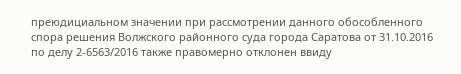преюдициальном значении при рассмотрении данного обособленного спора решения Волжского районного суда города Саратова от 31.10.2016 по делу 2-6563/2016 также правомерно отклонен ввиду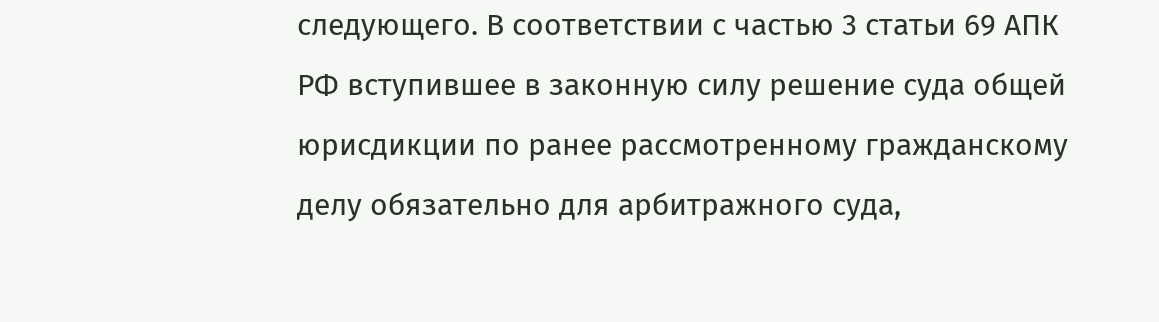следующего. В соответствии с частью 3 статьи 69 АПК РФ вступившее в законную силу решение суда общей юрисдикции по ранее рассмотренному гражданскому делу обязательно для арбитражного суда,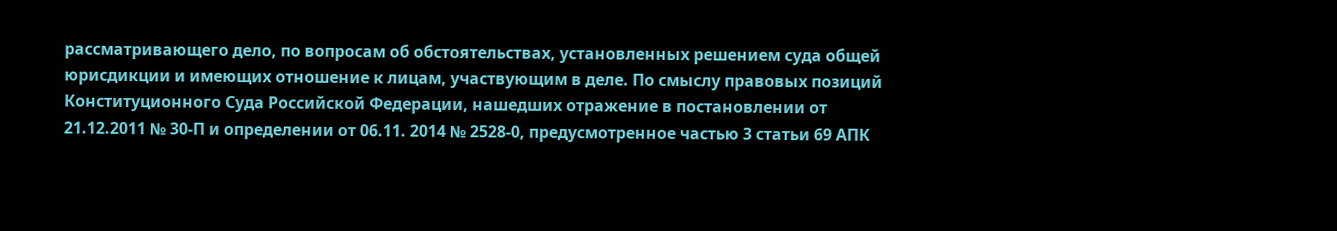рассматривающего дело, по вопросам об обстоятельствах, установленных решением суда общей юрисдикции и имеющих отношение к лицам, участвующим в деле. По смыслу правовых позиций Конституционного Суда Российской Федерации, нашедших отражение в постановлении от 21.12.2011 № 30-П и определении от 06.11. 2014 № 2528-0, предусмотренное частью 3 статьи 69 АПК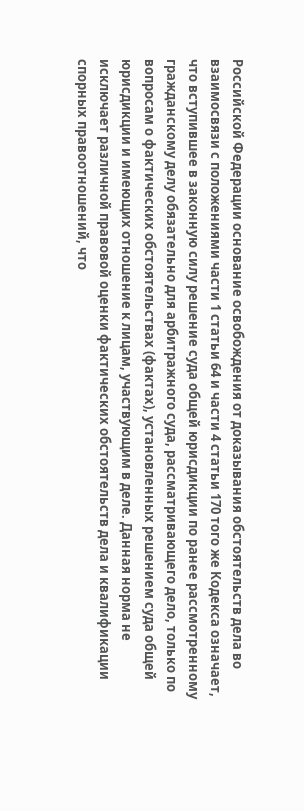Российской Федерации основание освобождения от доказывания обстоятельств дела во взаимосвязи с положениями части 1 статьи 64 и части 4 статьи 170 того же Кодекса означает, что вступившее в законную силу решение суда общей юрисдикции по ранее рассмотренному гражданскому делу обязательно для арбитражного суда, рассматривающего дело, только по вопросам о фактических обстоятельствах (фактах), установленных решением суда общей юрисдикции и имеющих отношение к лицам, участвующим в деле. Данная норма не исключает различной правовой оценки фактических обстоятельств дела и квалификации спорных правоотношений, что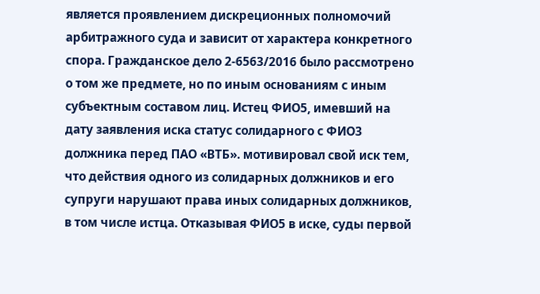является проявлением дискреционных полномочий арбитражного суда и зависит от характера конкретного спора. Гражданское дело 2-6563/2016 было рассмотрено о том же предмете, но по иным основаниям с иным субъектным составом лиц. Истец ФИО5, имевший на дату заявления иска статус солидарного с ФИО3 должника перед ПАО «ВТБ». мотивировал свой иск тем, что действия одного из солидарных должников и его супруги нарушают права иных солидарных должников, в том числе истца. Отказывая ФИО5 в иске, суды первой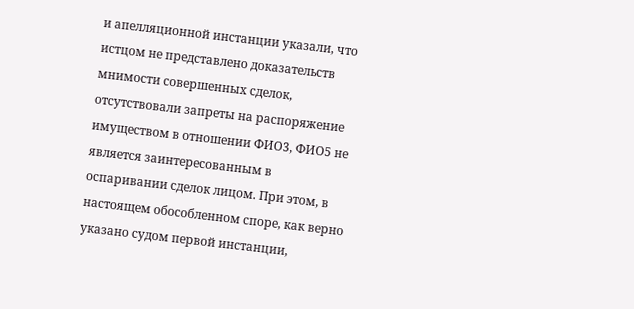и апелляционной инстанции указали, что истцом не представлено доказательств мнимости совершенных сделок, отсутствовали запреты на распоряжение имуществом в отношении ФИО3, ФИО5 не является заинтересованным в оспаривании сделок лицом. При этом, в настоящем обособленном споре, как верно указано судом первой инстанции,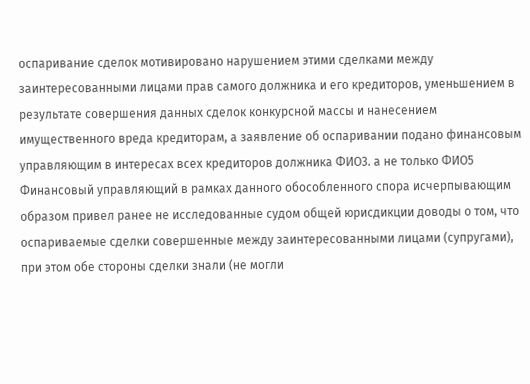оспаривание сделок мотивировано нарушением этими сделками между заинтересованными лицами прав самого должника и его кредиторов, уменьшением в результате совершения данных сделок конкурсной массы и нанесением имущественного вреда кредиторам, а заявление об оспаривании подано финансовым управляющим в интересах всех кредиторов должника ФИО3. а не только ФИО5 Финансовый управляющий в рамках данного обособленного спора исчерпывающим образом привел ранее не исследованные судом общей юрисдикции доводы о том, что оспариваемые сделки совершенные между заинтересованными лицами (супругами), при этом обе стороны сделки знали (не могли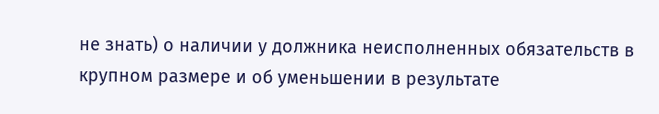не знать) о наличии у должника неисполненных обязательств в крупном размере и об уменьшении в результате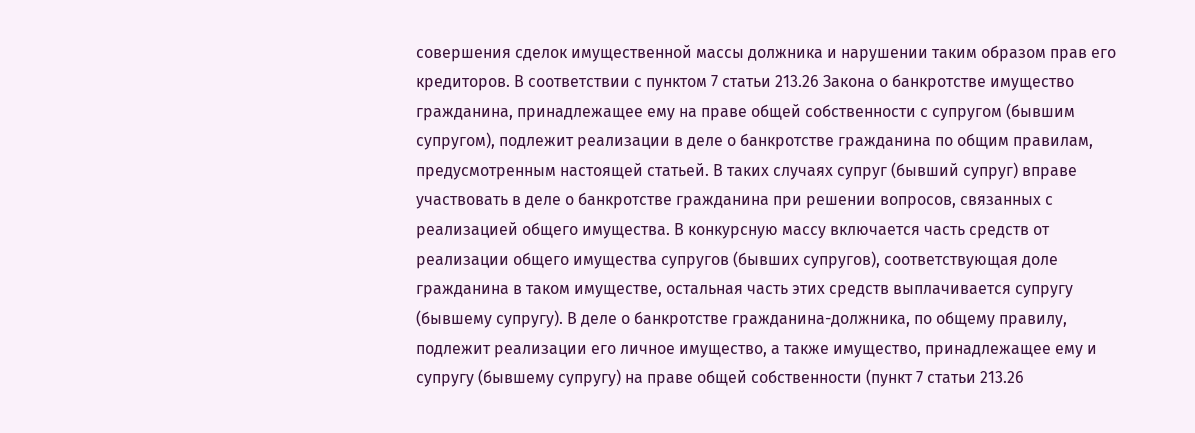совершения сделок имущественной массы должника и нарушении таким образом прав его кредиторов. В соответствии с пунктом 7 статьи 213.26 Закона о банкротстве имущество гражданина, принадлежащее ему на праве общей собственности с супругом (бывшим супругом), подлежит реализации в деле о банкротстве гражданина по общим правилам, предусмотренным настоящей статьей. В таких случаях супруг (бывший супруг) вправе участвовать в деле о банкротстве гражданина при решении вопросов, связанных с реализацией общего имущества. В конкурсную массу включается часть средств от реализации общего имущества супругов (бывших супругов), соответствующая доле гражданина в таком имуществе, остальная часть этих средств выплачивается супругу (бывшему супругу). В деле о банкротстве гражданина-должника, по общему правилу, подлежит реализации его личное имущество, а также имущество, принадлежащее ему и супругу (бывшему супругу) на праве общей собственности (пункт 7 статьи 213.26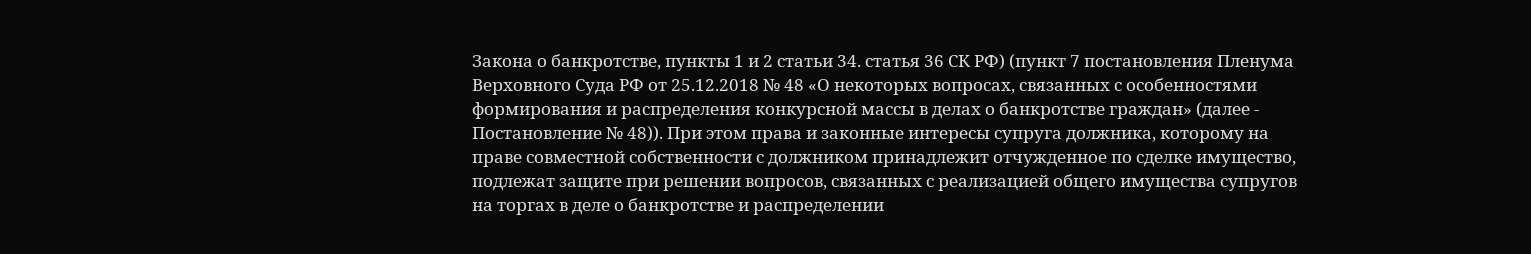Закона о банкротстве, пункты 1 и 2 статьи 34. статья 36 СК РФ) (пункт 7 постановления Пленума Верховного Суда РФ от 25.12.2018 № 48 «О некоторых вопросах, связанных с особенностями формирования и распределения конкурсной массы в делах о банкротстве граждан» (далее - Постановление № 48)). При этом права и законные интересы супруга должника, которому на праве совместной собственности с должником принадлежит отчужденное по сделке имущество, подлежат защите при решении вопросов, связанных с реализацией общего имущества супругов на торгах в деле о банкротстве и распределении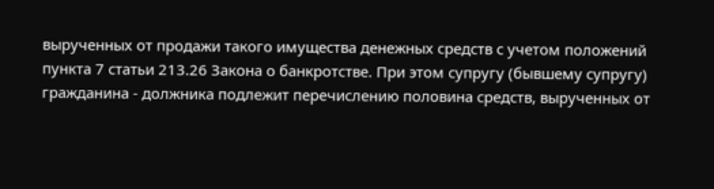вырученных от продажи такого имущества денежных средств с учетом положений пункта 7 статьи 213.26 Закона о банкротстве. При этом супругу (бывшему супругу) гражданина - должника подлежит перечислению половина средств, вырученных от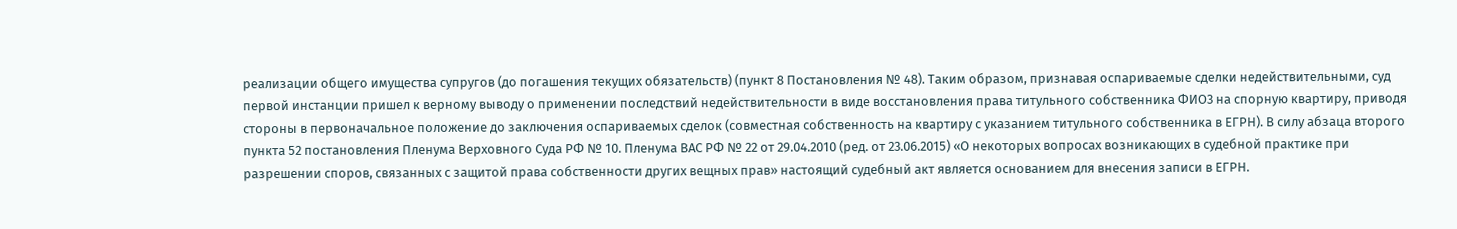реализации общего имущества супругов (до погашения текущих обязательств) (пункт 8 Постановления № 48). Таким образом, признавая оспариваемые сделки недействительными, суд первой инстанции пришел к верному выводу о применении последствий недействительности в виде восстановления права титульного собственника ФИО3 на спорную квартиру, приводя стороны в первоначальное положение до заключения оспариваемых сделок (совместная собственность на квартиру с указанием титульного собственника в ЕГРН). В силу абзаца второго пункта 52 постановления Пленума Верховного Суда РФ № 10. Пленума ВАС РФ № 22 от 29.04.2010 (ред. от 23.06.2015) «О некоторых вопросах возникающих в судебной практике при разрешении споров, связанных с защитой права собственности других вещных прав» настоящий судебный акт является основанием для внесения записи в ЕГРН.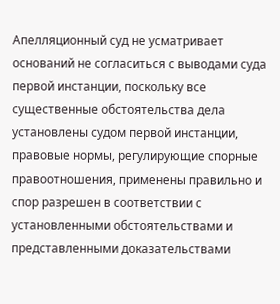Апелляционный суд не усматривает оснований не согласиться с выводами суда первой инстанции, поскольку все существенные обстоятельства дела установлены судом первой инстанции, правовые нормы, регулирующие спорные правоотношения, применены правильно и спор разрешен в соответствии с установленными обстоятельствами и представленными доказательствами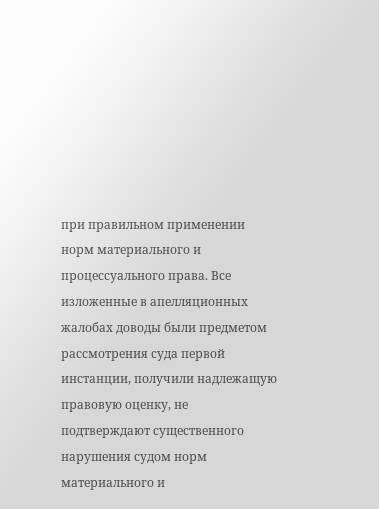при правильном применении норм материального и процессуального права. Все изложенные в апелляционных жалобах доводы были предметом рассмотрения суда первой инстанции, получили надлежащую правовую оценку, не подтверждают существенного нарушения судом норм материального и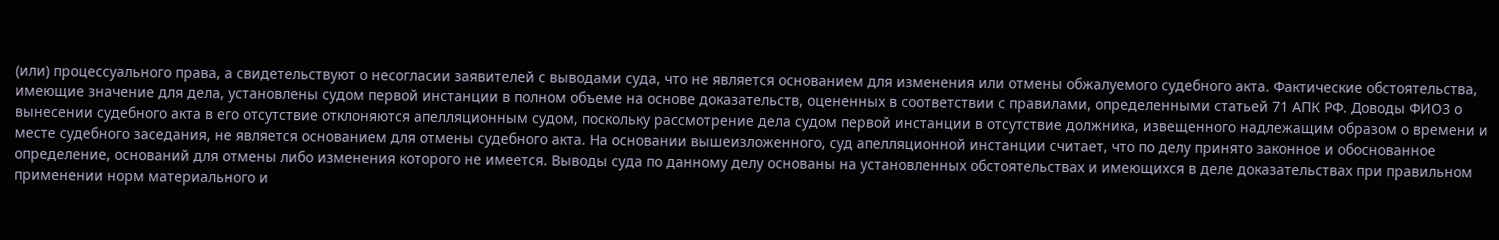(или) процессуального права, а свидетельствуют о несогласии заявителей с выводами суда, что не является основанием для изменения или отмены обжалуемого судебного акта. Фактические обстоятельства, имеющие значение для дела, установлены судом первой инстанции в полном объеме на основе доказательств, оцененных в соответствии с правилами, определенными статьей 71 АПК РФ. Доводы ФИО3 о вынесении судебного акта в его отсутствие отклоняются апелляционным судом, поскольку рассмотрение дела судом первой инстанции в отсутствие должника, извещенного надлежащим образом о времени и месте судебного заседания, не является основанием для отмены судебного акта. На основании вышеизложенного, суд апелляционной инстанции считает, что по делу принято законное и обоснованное определение, оснований для отмены либо изменения которого не имеется. Выводы суда по данному делу основаны на установленных обстоятельствах и имеющихся в деле доказательствах при правильном применении норм материального и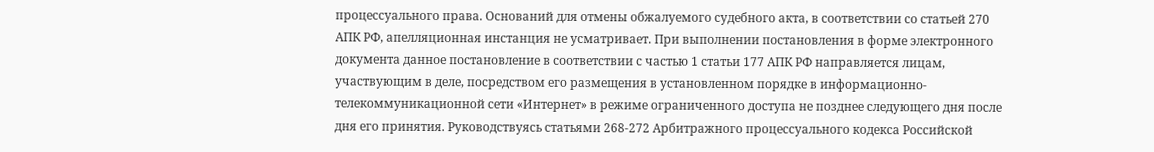процессуального права. Оснований для отмены обжалуемого судебного акта, в соответствии со статьей 270 АПК РФ, апелляционная инстанция не усматривает. При выполнении постановления в форме электронного документа данное постановление в соответствии с частью 1 статьи 177 АПК РФ направляется лицам, участвующим в деле, посредством его размещения в установленном порядке в информационно-телекоммуникационной сети «Интернет» в режиме ограниченного доступа не позднее следующего дня после дня его принятия. Руководствуясь статьями 268-272 Арбитражного процессуального кодекса Российской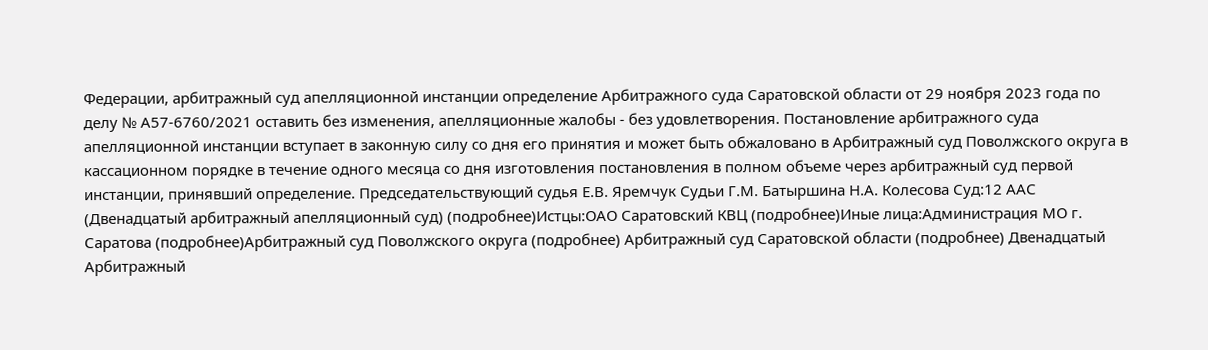Федерации, арбитражный суд апелляционной инстанции определение Арбитражного суда Саратовской области от 29 ноября 2023 года по делу № А57-6760/2021 оставить без изменения, апелляционные жалобы - без удовлетворения. Постановление арбитражного суда апелляционной инстанции вступает в законную силу со дня его принятия и может быть обжаловано в Арбитражный суд Поволжского округа в кассационном порядке в течение одного месяца со дня изготовления постановления в полном объеме через арбитражный суд первой инстанции, принявший определение. Председательствующий судья Е.В. Яремчук Судьи Г.М. Батыршина Н.А. Колесова Суд:12 ААС (Двенадцатый арбитражный апелляционный суд) (подробнее)Истцы:ОАО Саратовский КВЦ (подробнее)Иные лица:Администрация МО г. Саратова (подробнее)Арбитражный суд Поволжского округа (подробнее) Арбитражный суд Саратовской области (подробнее) Двенадцатый Арбитражный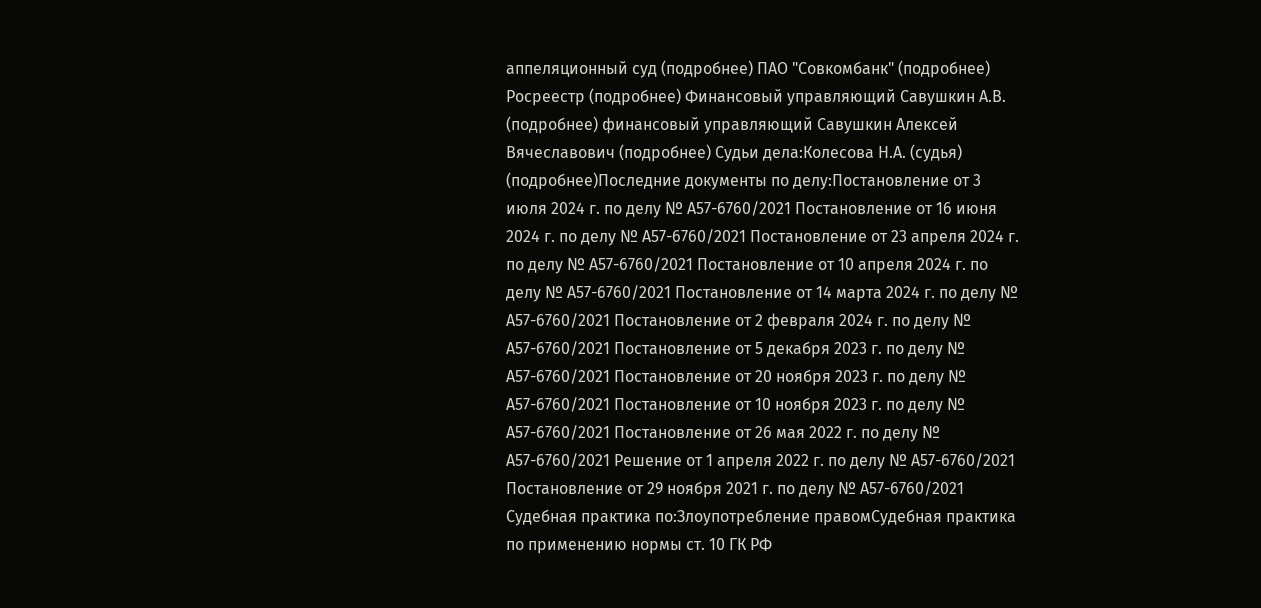аппеляционный суд (подробнее) ПАО "Совкомбанк" (подробнее) Росреестр (подробнее) Финансовый управляющий Савушкин А.В. (подробнее) финансовый управляющий Савушкин Алексей Вячеславович (подробнее) Судьи дела:Колесова Н.А. (судья) (подробнее)Последние документы по делу:Постановление от 3 июля 2024 г. по делу № А57-6760/2021 Постановление от 16 июня 2024 г. по делу № А57-6760/2021 Постановление от 23 апреля 2024 г. по делу № А57-6760/2021 Постановление от 10 апреля 2024 г. по делу № А57-6760/2021 Постановление от 14 марта 2024 г. по делу № А57-6760/2021 Постановление от 2 февраля 2024 г. по делу № А57-6760/2021 Постановление от 5 декабря 2023 г. по делу № А57-6760/2021 Постановление от 20 ноября 2023 г. по делу № А57-6760/2021 Постановление от 10 ноября 2023 г. по делу № А57-6760/2021 Постановление от 26 мая 2022 г. по делу № А57-6760/2021 Решение от 1 апреля 2022 г. по делу № А57-6760/2021 Постановление от 29 ноября 2021 г. по делу № А57-6760/2021 Судебная практика по:Злоупотребление правомСудебная практика по применению нормы ст. 10 ГК РФ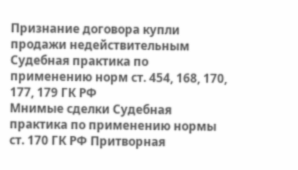Признание договора купли продажи недействительным Судебная практика по применению норм ст. 454, 168, 170, 177, 179 ГК РФ
Мнимые сделки Судебная практика по применению нормы ст. 170 ГК РФ Притворная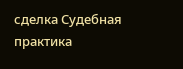сделка Судебная практика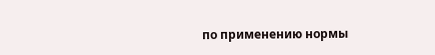по применению нормы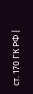ст. 170 ГК РФ |